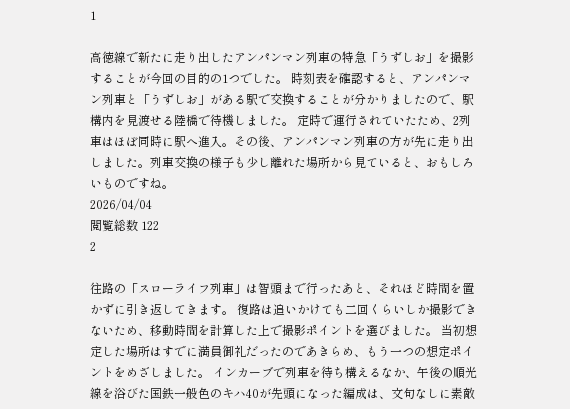1

高徳線で新たに走り出したアンパンマン列車の特急「うずしお」を撮影することが今回の目的の1つでした。 時刻表を確認すると、アンパンマン列車と「うずしお」がある駅で交換することが分かりましたので、駅構内を見渡せる陸橋で待機しました。 定時で運行されていたため、2列車はほぼ同時に駅へ進入。その後、アンパンマン列車の方が先に走り出しました。列車交換の様子も少し離れた場所から見ていると、おもしろいものですね。
2026/04/04
閲覧総数 122
2

往路の「スローライフ列車」は智頭まで行ったあと、それほど時間を置かずに引き返してきます。 復路は追いかけても二回くらいしか撮影できないため、移動時間を計算した上で撮影ポイントを選びました。 当初想定した場所はすでに満員御礼だったのであきらめ、もう一つの想定ポイントをめざしました。 インカーブで列車を待ち構えるなか、午後の順光線を浴びた国鉄一般色のキハ40が先頭になった編成は、文句なしに素敵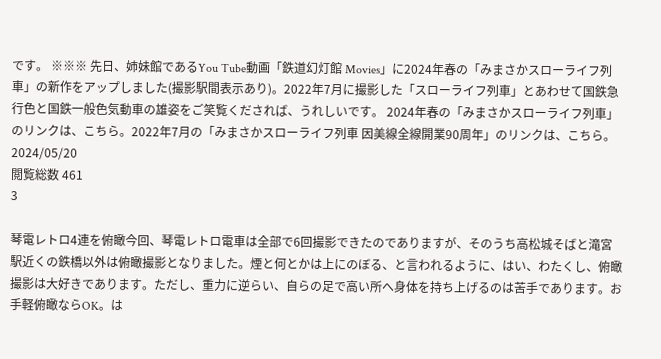です。 ※※※ 先日、姉妹館であるYou Tube動画「鉄道幻灯館 Movies」に2024年春の「みまさかスローライフ列車」の新作をアップしました(撮影駅間表示あり)。2022年7月に撮影した「スローライフ列車」とあわせて国鉄急行色と国鉄一般色気動車の雄姿をご笑覧くだされば、うれしいです。 2024年春の「みまさかスローライフ列車」のリンクは、こちら。2022年7月の「みまさかスローライフ列車 因美線全線開業90周年」のリンクは、こちら。
2024/05/20
閲覧総数 461
3

琴電レトロ4連を俯瞰今回、琴電レトロ電車は全部で6回撮影できたのでありますが、そのうち高松城そばと滝宮駅近くの鉄橋以外は俯瞰撮影となりました。煙と何とかは上にのぼる、と言われるように、はい、わたくし、俯瞰撮影は大好きであります。ただし、重力に逆らい、自らの足で高い所へ身体を持ち上げるのは苦手であります。お手軽俯瞰ならOK。は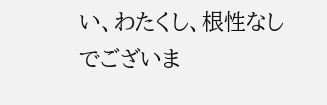い、わたくし、根性なしでございま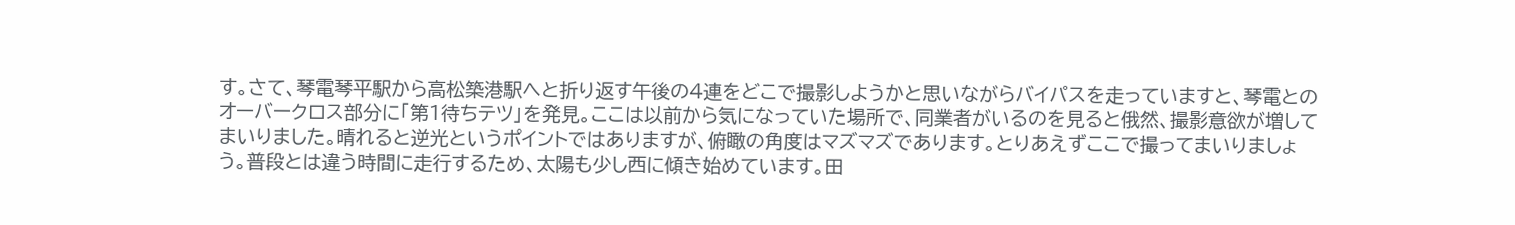す。さて、琴電琴平駅から高松築港駅へと折り返す午後の4連をどこで撮影しようかと思いながらバイパスを走っていますと、琴電とのオーバークロス部分に「第1待ちテツ」を発見。ここは以前から気になっていた場所で、同業者がいるのを見ると俄然、撮影意欲が増してまいりました。晴れると逆光というポイントではありますが、俯瞰の角度はマズマズであります。とりあえずここで撮ってまいりましょう。普段とは違う時間に走行するため、太陽も少し西に傾き始めています。田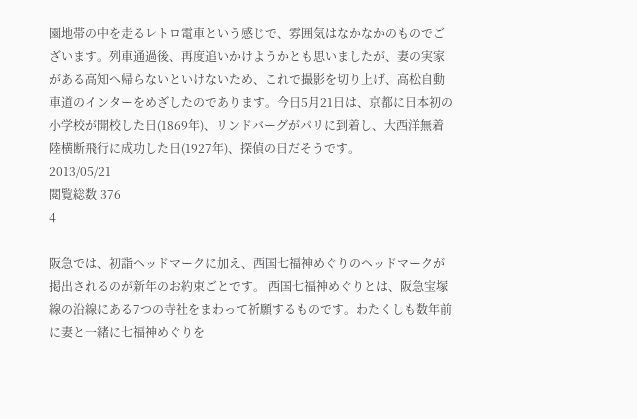園地帯の中を走るレトロ電車という感じで、雰囲気はなかなかのものでございます。列車通過後、再度追いかけようかとも思いましたが、妻の実家がある高知へ帰らないといけないため、これで撮影を切り上げ、高松自動車道のインターをめざしたのであります。今日5月21日は、京都に日本初の小学校が開校した日(1869年)、リンドバーグがパリに到着し、大西洋無着陸横断飛行に成功した日(1927年)、探偵の日だそうです。
2013/05/21
閲覧総数 376
4

阪急では、初詣ヘッドマークに加え、西国七福神めぐりのヘッドマークが掲出されるのが新年のお約束ごとです。 西国七福神めぐりとは、阪急宝塚線の沿線にある7つの寺社をまわって祈願するものです。わたくしも数年前に妻と一緒に七福神めぐりを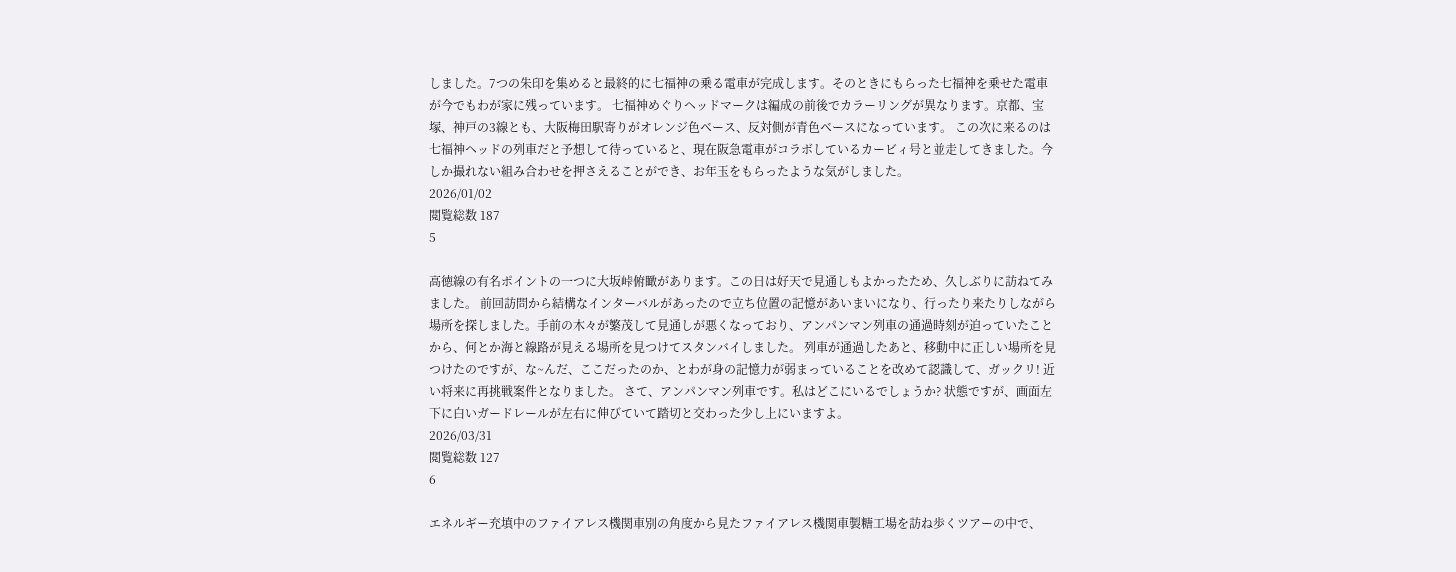しました。7つの朱印を集めると最終的に七福神の乗る電車が完成します。そのときにもらった七福神を乗せた電車が今でもわが家に残っています。 七福神めぐりヘッドマークは編成の前後でカラーリングが異なります。京都、宝塚、神戸の3線とも、大阪梅田駅寄りがオレンジ色ベース、反対側が青色ベースになっています。 この次に来るのは七福神ヘッドの列車だと予想して待っていると、現在阪急電車がコラボしているカービィ号と並走してきました。今しか撮れない組み合わせを押さえることができ、お年玉をもらったような気がしました。
2026/01/02
閲覧総数 187
5

高徳線の有名ポイントの一つに大坂峠俯瞰があります。この日は好天で見通しもよかったため、久しぶりに訪ねてみました。 前回訪問から結構なインターバルがあったので立ち位置の記憶があいまいになり、行ったり来たりしながら場所を探しました。手前の木々が繁茂して見通しが悪くなっており、アンパンマン列車の通過時刻が迫っていたことから、何とか海と線路が見える場所を見つけてスタンバイしました。 列車が通過したあと、移動中に正しい場所を見つけたのですが、な~んだ、ここだったのか、とわが身の記憶力が弱まっていることを改めて認識して、ガックリ! 近い将来に再挑戦案件となりました。 さて、アンパンマン列車です。私はどこにいるでしょうか? 状態ですが、画面左下に白いガードレールが左右に伸びていて踏切と交わった少し上にいますよ。
2026/03/31
閲覧総数 127
6

エネルギー充填中のファイアレス機関車別の角度から見たファイアレス機関車製糖工場を訪ね歩くツアーの中で、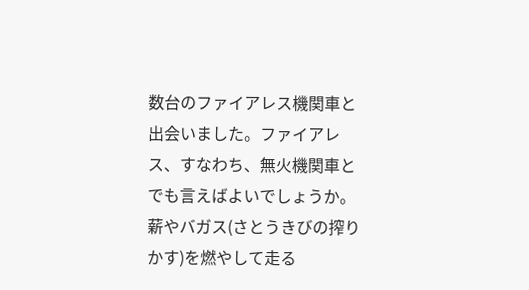数台のファイアレス機関車と出会いました。ファイアレス、すなわち、無火機関車とでも言えばよいでしょうか。薪やバガス(さとうきびの搾りかす)を燃やして走る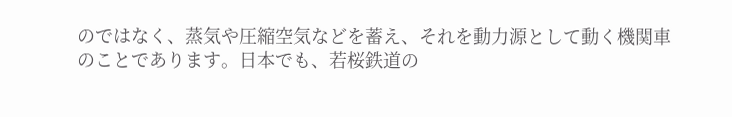のではなく、蒸気や圧縮空気などを蓄え、それを動力源として動く機関車のことであります。日本でも、若桜鉄道の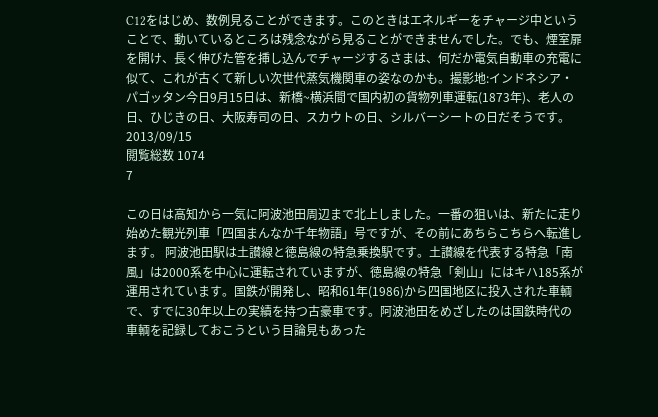C12をはじめ、数例見ることができます。このときはエネルギーをチャージ中ということで、動いているところは残念ながら見ることができませんでした。でも、煙室扉を開け、長く伸びた管を挿し込んでチャージするさまは、何だか電気自動車の充電に似て、これが古くて新しい次世代蒸気機関車の姿なのかも。撮影地:インドネシア・パゴッタン今日9月15日は、新橋~横浜間で国内初の貨物列車運転(1873年)、老人の日、ひじきの日、大阪寿司の日、スカウトの日、シルバーシートの日だそうです。
2013/09/15
閲覧総数 1074
7

この日は高知から一気に阿波池田周辺まで北上しました。一番の狙いは、新たに走り始めた観光列車「四国まんなか千年物語」号ですが、その前にあちらこちらへ転進します。 阿波池田駅は土讃線と徳島線の特急乗換駅です。土讃線を代表する特急「南風」は2000系を中心に運転されていますが、徳島線の特急「剣山」にはキハ185系が運用されています。国鉄が開発し、昭和61年(1986)から四国地区に投入された車輌で、すでに30年以上の実績を持つ古豪車です。阿波池田をめざしたのは国鉄時代の車輌を記録しておこうという目論見もあった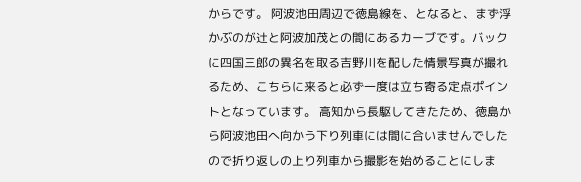からです。 阿波池田周辺で徳島線を、となると、まず浮かぶのが辻と阿波加茂との間にあるカーブです。バックに四国三郎の異名を取る吉野川を配した情景写真が撮れるため、こちらに来ると必ず一度は立ち寄る定点ポイントとなっています。 高知から長駆してきたため、徳島から阿波池田へ向かう下り列車には間に合いませんでしたので折り返しの上り列車から撮影を始めることにしま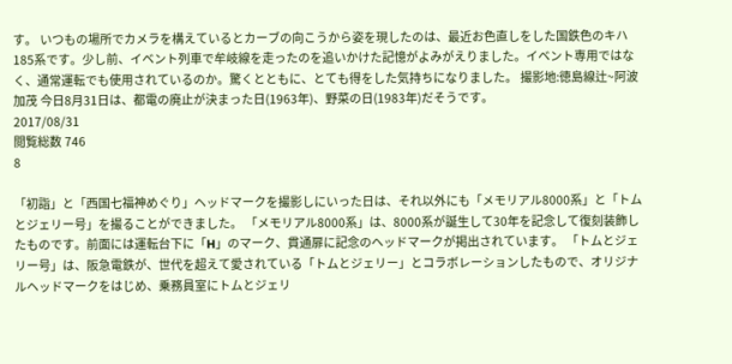す。 いつもの場所でカメラを構えているとカーブの向こうから姿を現したのは、最近お色直しをした国鉄色のキハ185系です。少し前、イベント列車で牟岐線を走ったのを追いかけた記憶がよみがえりました。イベント専用ではなく、通常運転でも使用されているのか。驚くとともに、とても得をした気持ちになりました。 撮影地:徳島線辻~阿波加茂 今日8月31日は、都電の廃止が決まった日(1963年)、野菜の日(1983年)だそうです。
2017/08/31
閲覧総数 746
8

「初詣」と「西国七福神めぐり」ヘッドマークを撮影しにいった日は、それ以外にも「メモリアル8000系」と「トムとジェリー号」を撮ることができました。 「メモリアル8000系」は、8000系が誕生して30年を記念して復刻装飾したものです。前面には運転台下に「H」のマーク、貫通扉に記念のヘッドマークが掲出されています。 「トムとジェリー号」は、阪急電鉄が、世代を超えて愛されている「トムとジェリー」とコラボレーションしたもので、オリジナルヘッドマークをはじめ、乗務員室にトムとジェリ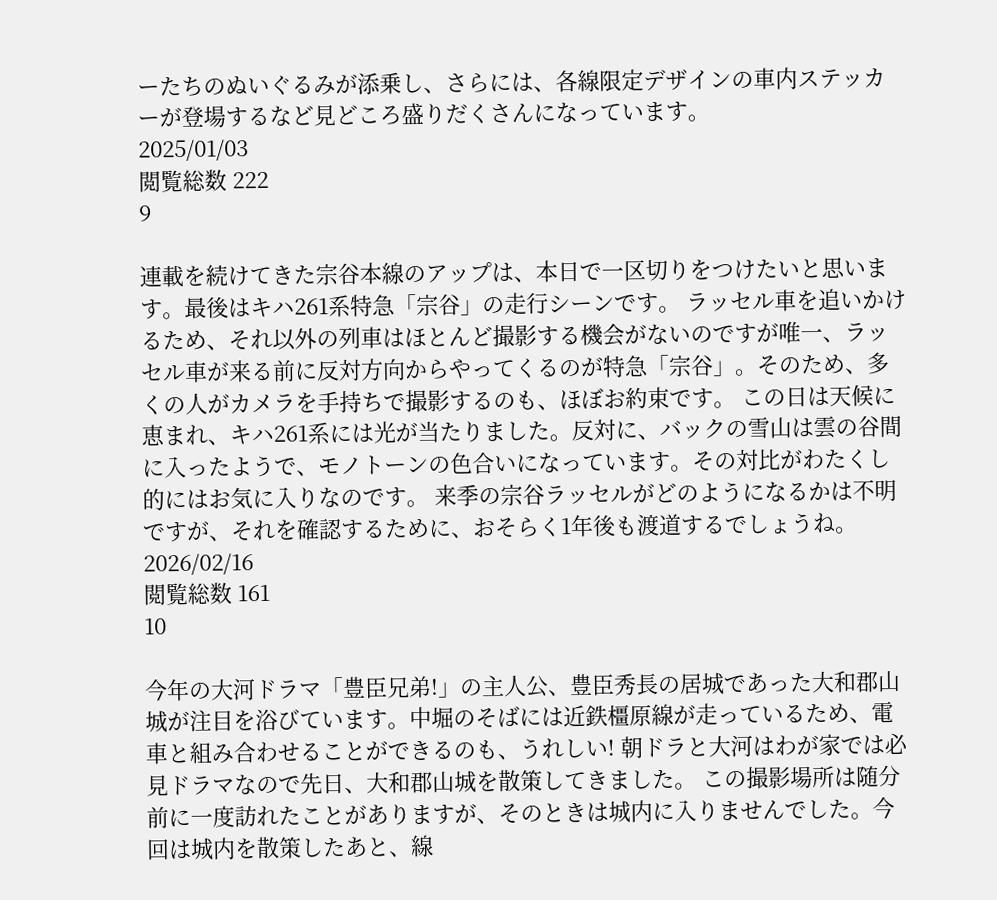ーたちのぬいぐるみが添乗し、さらには、各線限定デザインの車内ステッカーが登場するなど見どころ盛りだくさんになっています。
2025/01/03
閲覧総数 222
9

連載を続けてきた宗谷本線のアップは、本日で一区切りをつけたいと思います。最後はキハ261系特急「宗谷」の走行シーンです。 ラッセル車を追いかけるため、それ以外の列車はほとんど撮影する機会がないのですが唯一、ラッセル車が来る前に反対方向からやってくるのが特急「宗谷」。そのため、多くの人がカメラを手持ちで撮影するのも、ほぼお約束です。 この日は天候に恵まれ、キハ261系には光が当たりました。反対に、バックの雪山は雲の谷間に入ったようで、モノトーンの色合いになっています。その対比がわたくし的にはお気に入りなのです。 来季の宗谷ラッセルがどのようになるかは不明ですが、それを確認するために、おそらく1年後も渡道するでしょうね。
2026/02/16
閲覧総数 161
10

今年の大河ドラマ「豊臣兄弟!」の主人公、豊臣秀長の居城であった大和郡山城が注目を浴びています。中堀のそばには近鉄橿原線が走っているため、電車と組み合わせることができるのも、うれしい! 朝ドラと大河はわが家では必見ドラマなので先日、大和郡山城を散策してきました。 この撮影場所は随分前に一度訪れたことがありますが、そのときは城内に入りませんでした。今回は城内を散策したあと、線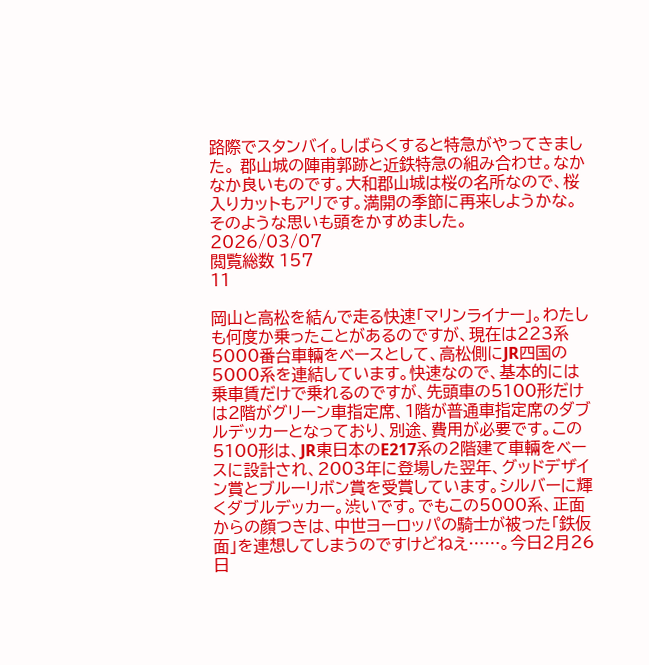路際でスタンバイ。しばらくすると特急がやってきました。 郡山城の陣甫郭跡と近鉄特急の組み合わせ。なかなか良いものです。大和郡山城は桜の名所なので、桜入りカットもアリです。満開の季節に再来しようかな。そのような思いも頭をかすめました。
2026/03/07
閲覧総数 157
11

岡山と高松を結んで走る快速「マリンライナー」。わたしも何度か乗ったことがあるのですが、現在は223系5000番台車輛をベースとして、高松側にJR四国の5000系を連結しています。快速なので、基本的には乗車賃だけで乗れるのですが、先頭車の5100形だけは2階がグリーン車指定席、1階が普通車指定席のダブルデッカーとなっており、別途、費用が必要です。この5100形は、JR東日本のE217系の2階建て車輛をベースに設計され、2003年に登場した翌年、グッドデザイン賞とブルーリボン賞を受賞しています。シルバーに輝くダブルデッカー。渋いです。でもこの5000系、正面からの顔つきは、中世ヨーロッパの騎士が被った「鉄仮面」を連想してしまうのですけどねえ……。今日2月26日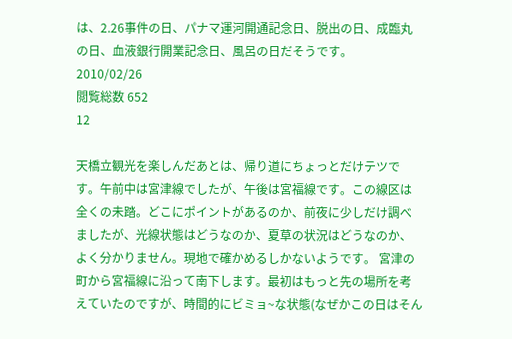は、2.26事件の日、パナマ運河開通記念日、脱出の日、成臨丸の日、血液銀行開業記念日、風呂の日だそうです。
2010/02/26
閲覧総数 652
12

天橋立観光を楽しんだあとは、帰り道にちょっとだけテツです。午前中は宮津線でしたが、午後は宮福線です。この線区は全くの未踏。どこにポイントがあるのか、前夜に少しだけ調べましたが、光線状態はどうなのか、夏草の状況はどうなのか、よく分かりません。現地で確かめるしかないようです。 宮津の町から宮福線に沿って南下します。最初はもっと先の場所を考えていたのですが、時間的にビミョ~な状態(なぜかこの日はそん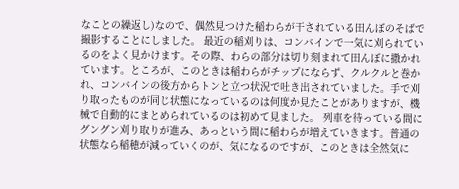なことの繰返し)なので、偶然見つけた稲わらが干されている田んぼのそばで撮影することにしました。 最近の稲刈りは、コンバインで一気に刈られているのをよく見かけます。その際、わらの部分は切り刻まれて田んぼに撒かれています。ところが、このときは稲わらがチップにならず、クルクルと巻かれ、コンバインの後方からトンと立つ状況で吐き出されていました。手で刈り取ったものが同じ状態になっているのは何度か見たことがありますが、機械で自動的にまとめられているのは初めて見ました。 列車を待っている間にグングン刈り取りが進み、あっという間に稲わらが増えていきます。普通の状態なら稲穂が減っていくのが、気になるのですが、このときは全然気に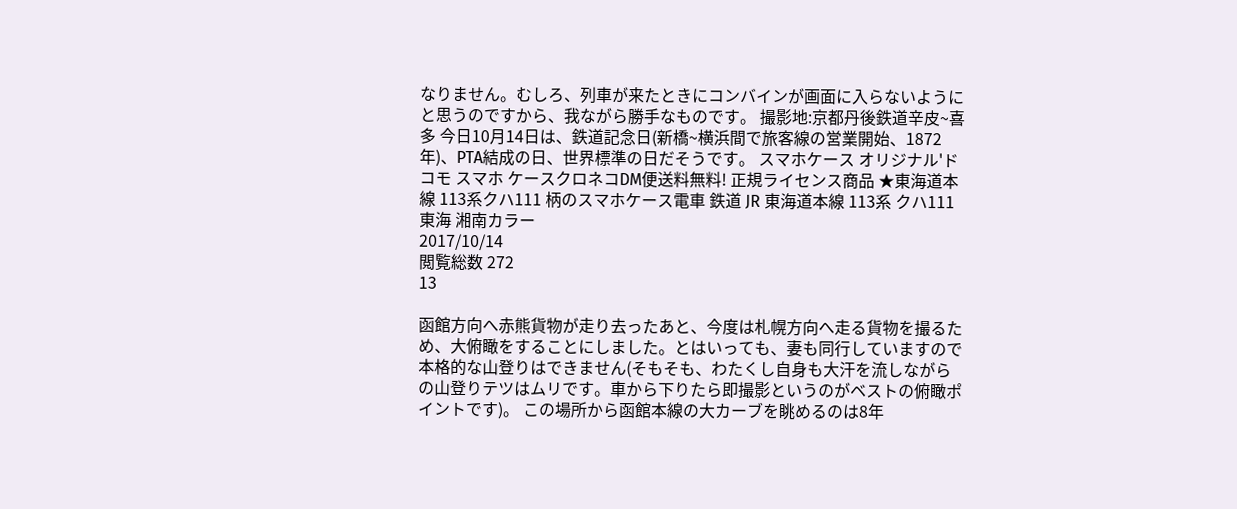なりません。むしろ、列車が来たときにコンバインが画面に入らないようにと思うのですから、我ながら勝手なものです。 撮影地:京都丹後鉄道辛皮~喜多 今日10月14日は、鉄道記念日(新橋~横浜間で旅客線の営業開始、1872年)、PTA結成の日、世界標準の日だそうです。 スマホケース オリジナル'ドコモ スマホ ケースクロネコDM便送料無料! 正規ライセンス商品 ★東海道本線 113系クハ111 柄のスマホケース電車 鉄道 JR 東海道本線 113系 クハ111 東海 湘南カラー
2017/10/14
閲覧総数 272
13

函館方向へ赤熊貨物が走り去ったあと、今度は札幌方向へ走る貨物を撮るため、大俯瞰をすることにしました。とはいっても、妻も同行していますので本格的な山登りはできません(そもそも、わたくし自身も大汗を流しながらの山登りテツはムリです。車から下りたら即撮影というのがベストの俯瞰ポイントです)。 この場所から函館本線の大カーブを眺めるのは8年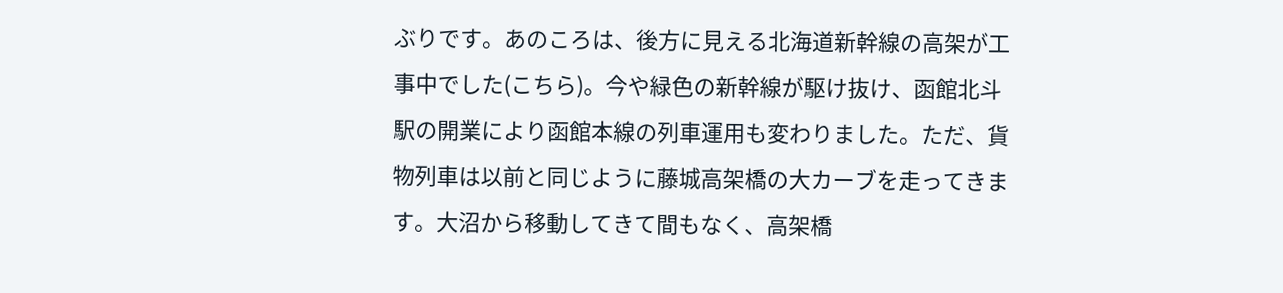ぶりです。あのころは、後方に見える北海道新幹線の高架が工事中でした(こちら)。今や緑色の新幹線が駆け抜け、函館北斗駅の開業により函館本線の列車運用も変わりました。ただ、貨物列車は以前と同じように藤城高架橋の大カーブを走ってきます。大沼から移動してきて間もなく、高架橋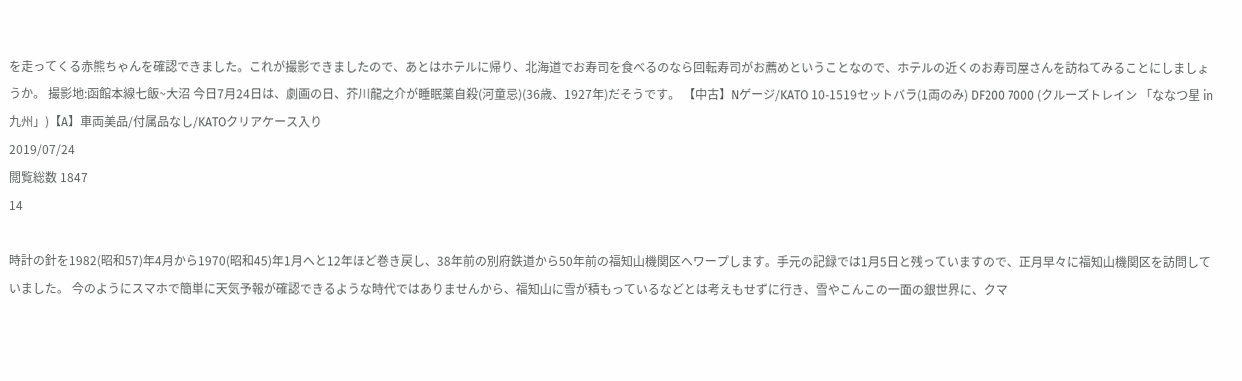を走ってくる赤熊ちゃんを確認できました。これが撮影できましたので、あとはホテルに帰り、北海道でお寿司を食べるのなら回転寿司がお薦めということなので、ホテルの近くのお寿司屋さんを訪ねてみることにしましょうか。 撮影地:函館本線七飯~大沼 今日7月24日は、劇画の日、芥川龍之介が睡眠薬自殺(河童忌)(36歳、1927年)だそうです。 【中古】Nゲージ/KATO 10-1519セットバラ(1両のみ) DF200 7000 (クルーズトレイン 「ななつ星 in 九州」)【A】車両美品/付属品なし/KATOクリアケース入り
2019/07/24
閲覧総数 1847
14

時計の針を1982(昭和57)年4月から1970(昭和45)年1月へと12年ほど巻き戻し、38年前の別府鉄道から50年前の福知山機関区へワープします。手元の記録では1月5日と残っていますので、正月早々に福知山機関区を訪問していました。 今のようにスマホで簡単に天気予報が確認できるような時代ではありませんから、福知山に雪が積もっているなどとは考えもせずに行き、雪やこんこの一面の銀世界に、クマ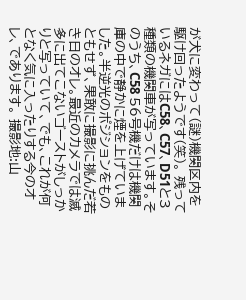が犬に変わって(謎)機関区内を駆け回ったようです(笑)。 残っているネガにはC58、C57、D51と3種類の機関車が写っています。そのうち、C58 56号機だけは機関庫の中で静かに煙を上げていました。半逆光のポジションをものともせず、果敢に撮影に挑んだ若き日のオレ。最近のカメラでは滅多に出てこないゴーストがしっかりと写っていて、でも、これが何となく気に入ったりする今のオレ、であります。 撮影地:山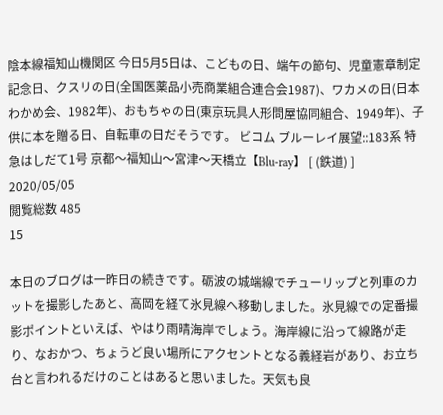陰本線福知山機関区 今日5月5日は、こどもの日、端午の節句、児童憲章制定記念日、クスリの日(全国医薬品小売商業組合連合会1987)、ワカメの日(日本わかめ会、1982年)、おもちゃの日(東京玩具人形問屋協同組合、1949年)、子供に本を贈る日、自転車の日だそうです。 ビコム ブルーレイ展望::183系 特急はしだて1号 京都〜福知山〜宮津〜天橋立【Blu-ray】 [ (鉄道) ]
2020/05/05
閲覧総数 485
15

本日のブログは一昨日の続きです。砺波の城端線でチューリップと列車のカットを撮影したあと、高岡を経て氷見線へ移動しました。氷見線での定番撮影ポイントといえば、やはり雨晴海岸でしょう。海岸線に沿って線路が走り、なおかつ、ちょうど良い場所にアクセントとなる義経岩があり、お立ち台と言われるだけのことはあると思いました。天気も良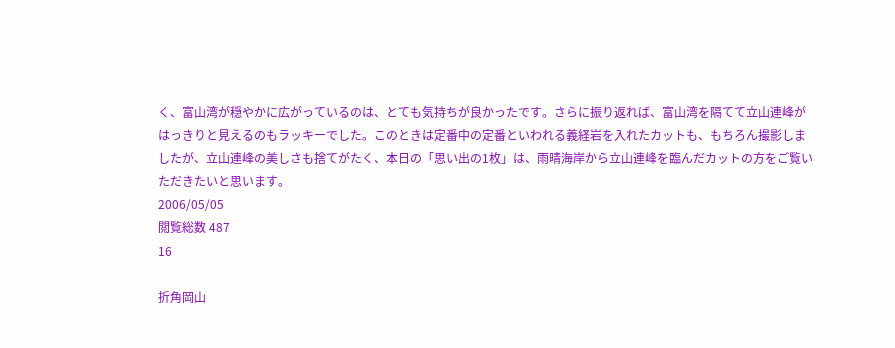く、富山湾が穏やかに広がっているのは、とても気持ちが良かったです。さらに振り返れば、富山湾を隔てて立山連峰がはっきりと見えるのもラッキーでした。このときは定番中の定番といわれる義経岩を入れたカットも、もちろん撮影しましたが、立山連峰の美しさも捨てがたく、本日の「思い出の1枚」は、雨晴海岸から立山連峰を臨んだカットの方をご覧いただきたいと思います。
2006/05/05
閲覧総数 487
16

折角岡山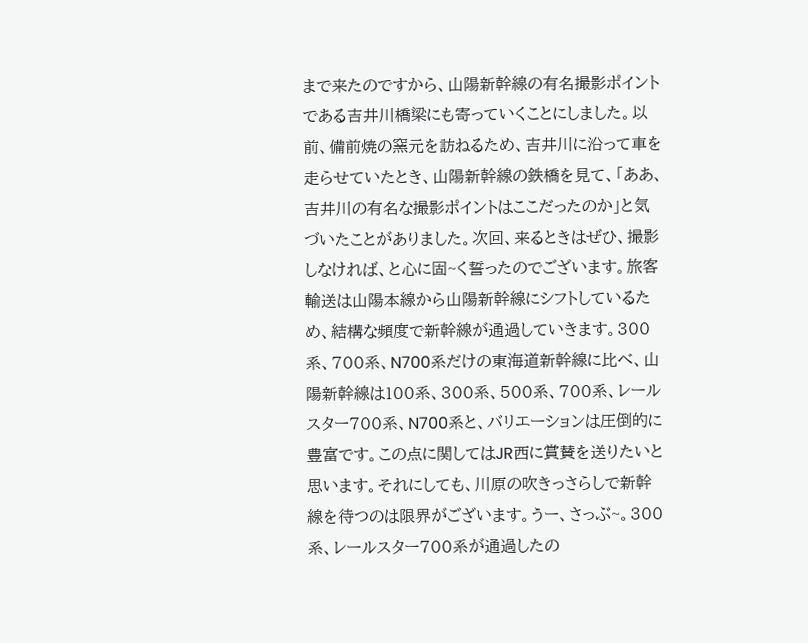まで来たのですから、山陽新幹線の有名撮影ポイントである吉井川橋梁にも寄っていくことにしました。以前、備前焼の窯元を訪ねるため、吉井川に沿って車を走らせていたとき、山陽新幹線の鉄橋を見て、「ああ、吉井川の有名な撮影ポイントはここだったのか」と気づいたことがありました。次回、来るときはぜひ、撮影しなければ、と心に固~く誓ったのでございます。旅客輸送は山陽本線から山陽新幹線にシフトしているため、結構な頻度で新幹線が通過していきます。300系、700系、N700系だけの東海道新幹線に比べ、山陽新幹線は100系、300系、500系、700系、レールスター700系、N700系と、バリエーションは圧倒的に豊富です。この点に関してはJR西に賞賛を送りたいと思います。それにしても、川原の吹きっさらしで新幹線を待つのは限界がございます。うー、さっぶ~。300系、レールスター700系が通過したの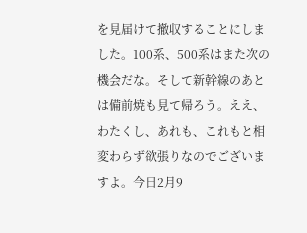を見届けて撤収することにしました。100系、500系はまた次の機会だな。そして新幹線のあとは備前焼も見て帰ろう。ええ、わたくし、あれも、これもと相変わらず欲張りなのでございますよ。今日2月9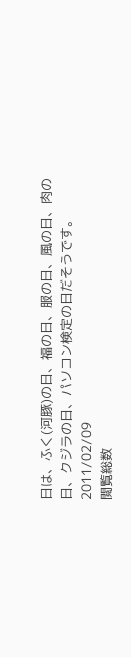日は、ふく(河豚)の日、福の日、服の日、風の日、肉の日、クジラの日、パソコン検定の日だそうです。
2011/02/09
閲覧総数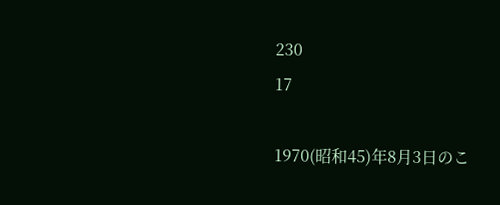230
17

1970(昭和45)年8月3日のこ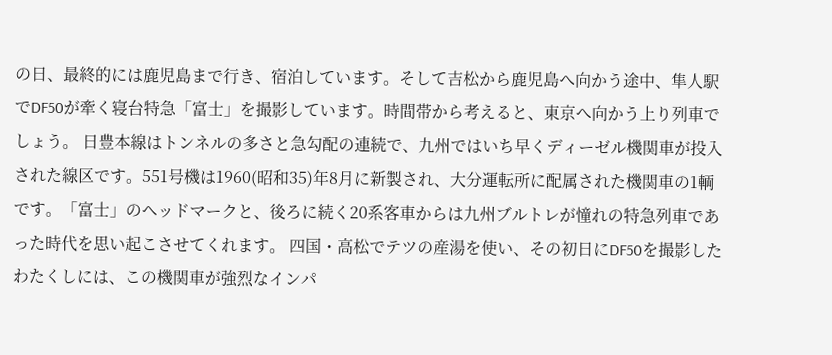の日、最終的には鹿児島まで行き、宿泊しています。そして吉松から鹿児島へ向かう途中、隼人駅でDF50が牽く寝台特急「富士」を撮影しています。時間帯から考えると、東京へ向かう上り列車でしょう。 日豊本線はトンネルの多さと急勾配の連続で、九州ではいち早くディーゼル機関車が投入された線区です。551号機は1960(昭和35)年8月に新製され、大分運転所に配属された機関車の1輌です。「富士」のヘッドマークと、後ろに続く20系客車からは九州ブルトレが憧れの特急列車であった時代を思い起こさせてくれます。 四国・高松でテツの産湯を使い、その初日にDF50を撮影したわたくしには、この機関車が強烈なインパ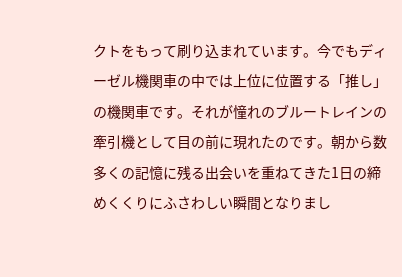クトをもって刷り込まれています。今でもディーゼル機関車の中では上位に位置する「推し」の機関車です。それが憧れのブルートレインの牽引機として目の前に現れたのです。朝から数多くの記憶に残る出会いを重ねてきた1日の締めくくりにふさわしい瞬間となりまし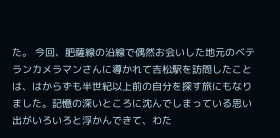た。 今回、肥薩線の沿線で偶然お会いした地元のベテランカメラマンさんに導かれて吉松駅を訪問したことは、はからずも半世紀以上前の自分を探す旅にもなりました。記憶の深いところに沈んでしまっている思い出がいろいろと浮かんできて、わた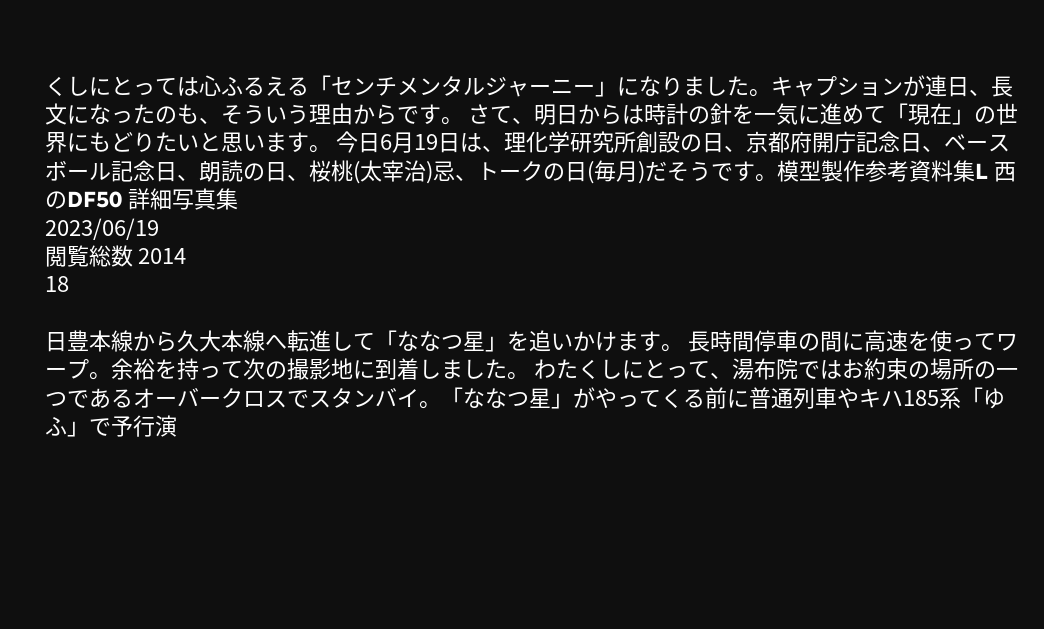くしにとっては心ふるえる「センチメンタルジャーニー」になりました。キャプションが連日、長文になったのも、そういう理由からです。 さて、明日からは時計の針を一気に進めて「現在」の世界にもどりたいと思います。 今日6月19日は、理化学研究所創設の日、京都府開庁記念日、ベースボール記念日、朗読の日、桜桃(太宰治)忌、トークの日(毎月)だそうです。模型製作参考資料集L 西のDF50 詳細写真集
2023/06/19
閲覧総数 2014
18

日豊本線から久大本線へ転進して「ななつ星」を追いかけます。 長時間停車の間に高速を使ってワープ。余裕を持って次の撮影地に到着しました。 わたくしにとって、湯布院ではお約束の場所の一つであるオーバークロスでスタンバイ。「ななつ星」がやってくる前に普通列車やキハ185系「ゆふ」で予行演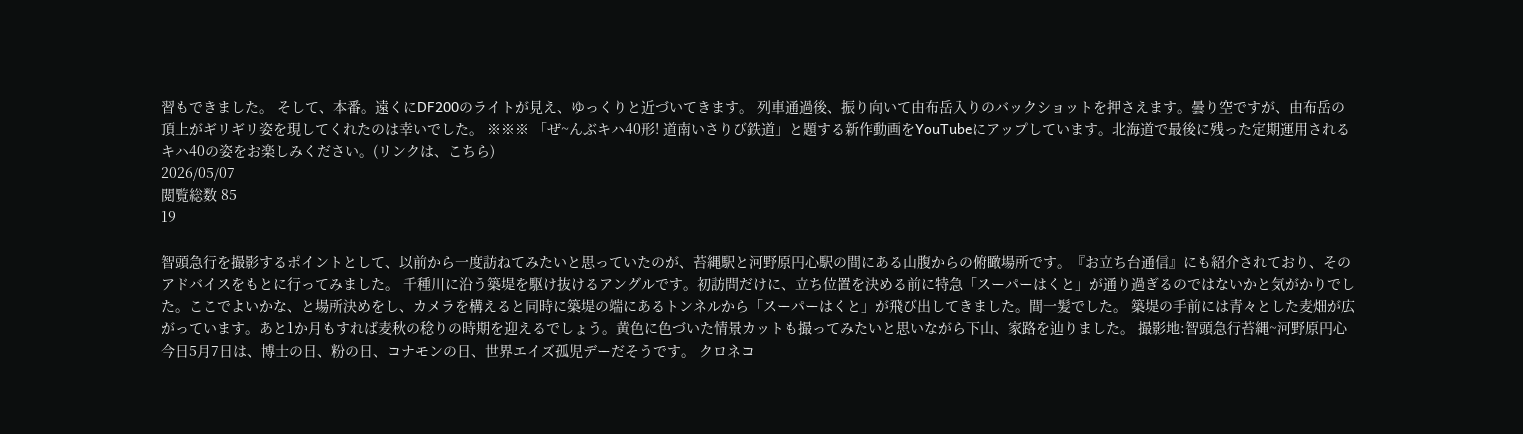習もできました。 そして、本番。遠くにDF200のライトが見え、ゆっくりと近づいてきます。 列車通過後、振り向いて由布岳入りのバックショットを押さえます。曇り空ですが、由布岳の頂上がギリギリ姿を現してくれたのは幸いでした。 ※※※ 「ぜ~んぶキハ40形! 道南いさりび鉄道」と題する新作動画をYouTubeにアップしています。北海道で最後に残った定期運用されるキハ40の姿をお楽しみください。(リンクは、こちら)
2026/05/07
閲覧総数 85
19

智頭急行を撮影するポイントとして、以前から一度訪ねてみたいと思っていたのが、苔縄駅と河野原円心駅の間にある山腹からの俯瞰場所です。『お立ち台通信』にも紹介されており、そのアドバイスをもとに行ってみました。 千種川に沿う築堤を駆け抜けるアングルです。初訪問だけに、立ち位置を決める前に特急「スーパーはくと」が通り過ぎるのではないかと気がかりでした。ここでよいかな、と場所決めをし、カメラを構えると同時に築堤の端にあるトンネルから「スーパーはくと」が飛び出してきました。間一髪でした。 築堤の手前には青々とした麦畑が広がっています。あと1か月もすれば麦秋の稔りの時期を迎えるでしょう。黄色に色づいた情景カットも撮ってみたいと思いながら下山、家路を辿りました。 撮影地:智頭急行苔縄~河野原円心 今日5月7日は、博士の日、粉の日、コナモンの日、世界エイズ孤児デーだそうです。 クロネコ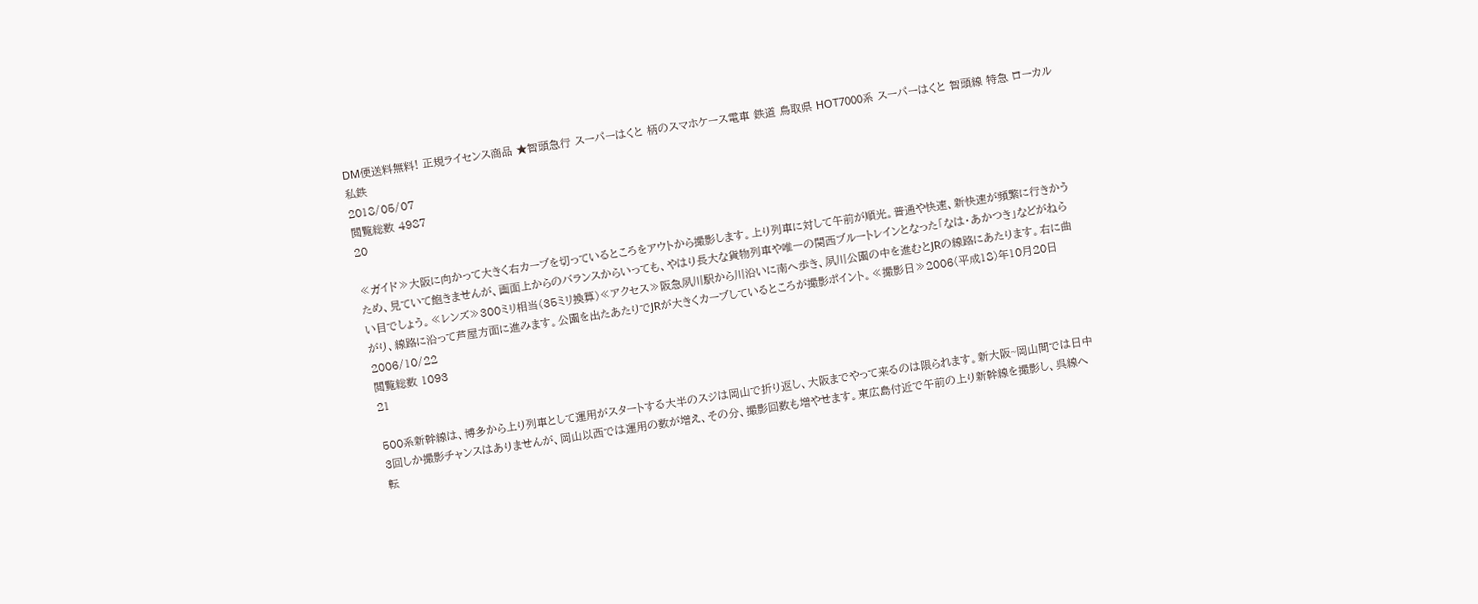DM便送料無料! 正規ライセンス商品 ★智頭急行 スーパーはくと 柄のスマホケース電車 鉄道 鳥取県 HOT7000系 スーパーはくと 智頭線 特急 ローカル 私鉄
2018/05/07
閲覧総数 4987
20

≪ガイド≫大阪に向かって大きく右カーブを切っているところをアウトから撮影します。上り列車に対して午前が順光。普通や快速、新快速が頻繁に行きかうため、見ていて飽きませんが、画面上からのバランスからいっても、やはり長大な貨物列車や唯一の関西ブルートレインとなった「なは・あかつき」などがねらい目でしょう。≪レンズ≫300ミリ相当(35ミリ換算)≪アクセス≫阪急夙川駅から川沿いに南へ歩き、夙川公園の中を進むとJRの線路にあたります。右に曲がり、線路に沿って芦屋方面に進みます。公園を出たあたりでJRが大きくカーブしているところが撮影ポイント。≪撮影日≫2006(平成18)年10月20日
2006/10/22
閲覧総数 1093
21

500系新幹線は、博多から上り列車として運用がスタートする大半のスジは岡山で折り返し、大阪までやって来るのは限られます。新大阪~岡山間では日中3回しか撮影チャンスはありませんが、岡山以西では運用の数が増え、その分、撮影回数も増やせます。東広島付近で午前の上り新幹線を撮影し、呉線へ転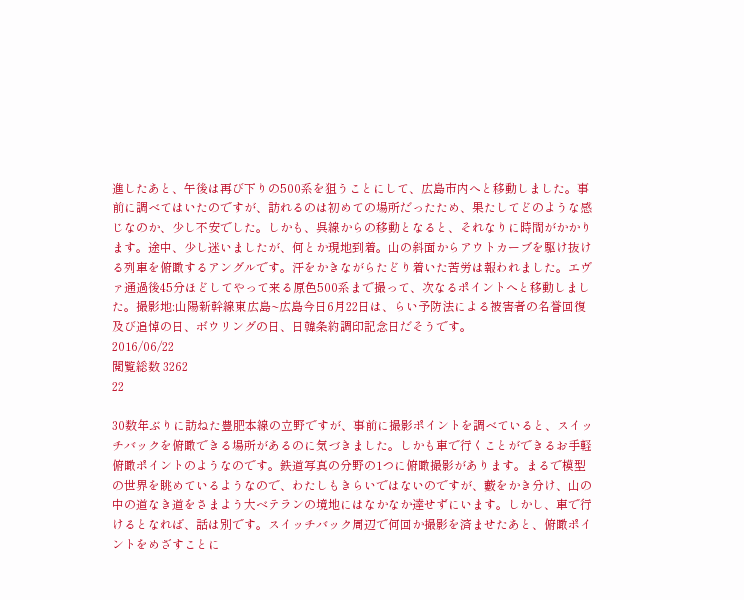進したあと、午後は再び下りの500系を狙うことにして、広島市内へと移動しました。事前に調べてはいたのですが、訪れるのは初めての場所だったため、果たしてどのような感じなのか、少し不安でした。しかも、呉線からの移動となると、それなりに時間がかかります。途中、少し迷いましたが、何とか現地到着。山の斜面からアウトカーブを駆け抜ける列車を俯瞰するアングルです。汗をかきながらたどり着いた苦労は報われました。エヴァ通過後45分ほどしてやって来る原色500系まで撮って、次なるポイントへと移動しました。撮影地:山陽新幹線東広島~広島今日6月22日は、らい予防法による被害者の名誉回復及び追悼の日、ボウリングの日、日韓条約調印記念日だそうです。
2016/06/22
閲覧総数 3262
22

30数年ぶりに訪ねた豊肥本線の立野ですが、事前に撮影ポイントを調べていると、スイッチバックを俯瞰できる場所があるのに気づきました。しかも車で行くことができるお手軽俯瞰ポイントのようなのです。鉄道写真の分野の1つに俯瞰撮影があります。まるで模型の世界を眺めているようなので、わたしもきらいではないのですが、藪をかき分け、山の中の道なき道をさまよう大ベテランの境地にはなかなか達せずにいます。しかし、車で行けるとなれば、話は別です。スイッチバック周辺で何回か撮影を済ませたあと、俯瞰ポイントをめざすことに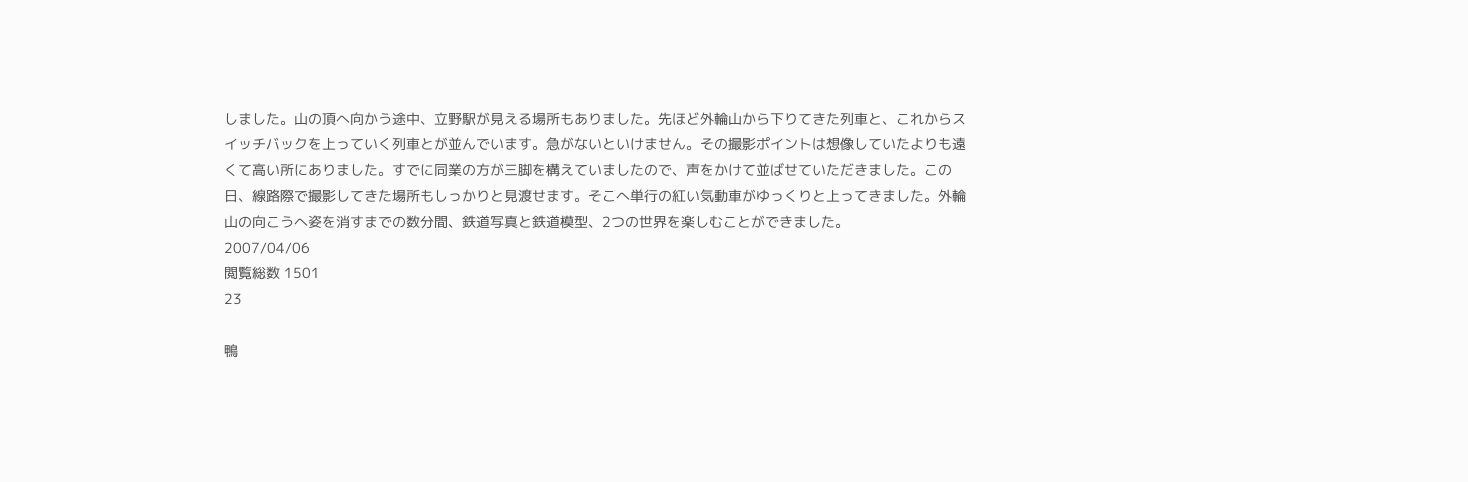しました。山の頂へ向かう途中、立野駅が見える場所もありました。先ほど外輪山から下りてきた列車と、これからスイッチバックを上っていく列車とが並んでいます。急がないといけません。その撮影ポイントは想像していたよりも遠くて高い所にありました。すでに同業の方が三脚を構えていましたので、声をかけて並ばせていただきました。この日、線路際で撮影してきた場所もしっかりと見渡せます。そこへ単行の紅い気動車がゆっくりと上ってきました。外輪山の向こうへ姿を消すまでの数分間、鉄道写真と鉄道模型、2つの世界を楽しむことができました。
2007/04/06
閲覧総数 1501
23

鴨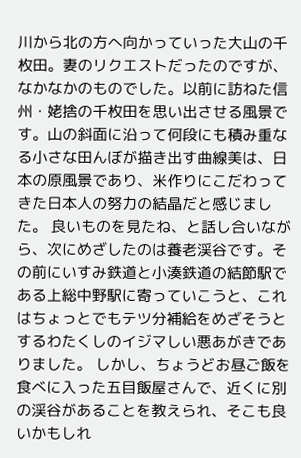川から北の方へ向かっていった大山の千枚田。妻のリクエストだったのですが、なかなかのものでした。以前に訪ねた信州・姥捨の千枚田を思い出させる風景です。山の斜面に沿って何段にも積み重なる小さな田んぼが描き出す曲線美は、日本の原風景であり、米作りにこだわってきた日本人の努力の結晶だと感じました。 良いものを見たね、と話し合いながら、次にめざしたのは養老渓谷です。その前にいすみ鉄道と小湊鉄道の結節駅である上総中野駅に寄っていこうと、これはちょっとでもテツ分補給をめざそうとするわたくしのイジマしい悪あがきでありました。 しかし、ちょうどお昼ご飯を食べに入った五目飯屋さんで、近くに別の渓谷があることを教えられ、そこも良いかもしれ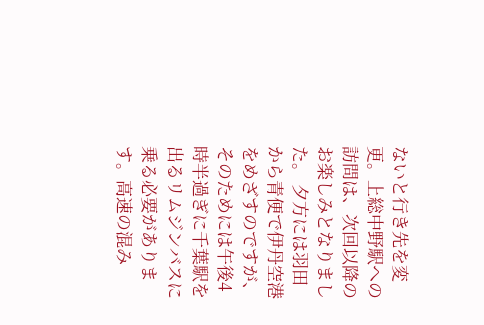ないと行き先を変更。上総中野駅への訪問は、次回以降のお楽しみとなりました。 夕方には羽田から青便で伊丹空港をめざすのですが、そのためには午後4時半過ぎに千葉駅を出るリムジンバスに乗る必要があります。高速の混み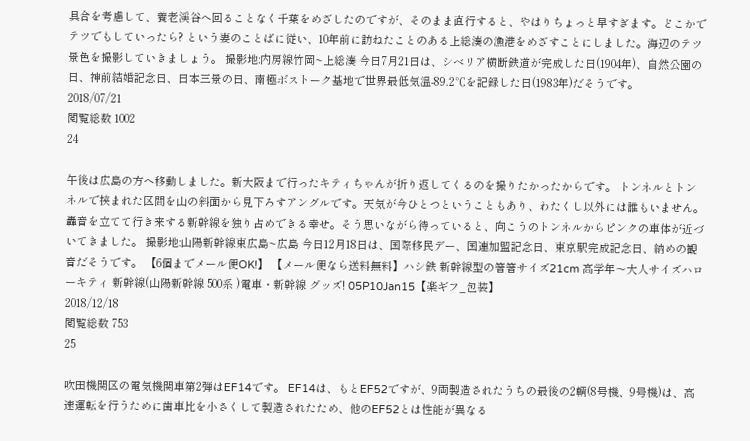具合を考慮して、養老渓谷へ回ることなく千葉をめざしたのですが、そのまま直行すると、やはりちょっと早すぎます。どこかでテツでもしていったら? という妻のことばに従い、10年前に訪ねたことのある上総湊の漁港をめざすことにしました。海辺のテツ景色を撮影していきましょう。 撮影地:内房線竹岡~上総湊 今日7月21日は、シベリア横断鉄道が完成した日(1904年)、自然公園の日、神前結婚記念日、日本三景の日、南極ボストーク基地で世界最低気温-89.2℃を記録した日(1983年)だそうです。
2018/07/21
閲覧総数 1002
24

午後は広島の方へ移動しました。新大阪まで行ったキティちゃんが折り返してくるのを撮りたかったからです。 トンネルとトンネルで挟まれた区間を山の斜面から見下ろすアングルです。天気が今ひとつということもあり、わたくし以外には誰もいません。轟音を立てて行き来する新幹線を独り占めできる幸せ。そう思いながら待っていると、向こうのトンネルからピンクの車体が近づいてきました。 撮影地:山陽新幹線東広島~広島 今日12月18日は、国際移民デー、国連加盟記念日、東京駅完成記念日、納めの観音だそうです。 【6個までメール便OK!】 【メール便なら送料無料】ハシ鉄 新幹線型の箸箸サイズ21cm 高学年〜大人サイズハローキティ 新幹線(山陽新幹線 500系 )電車・新幹線 グッズ! 05P10Jan15【楽ギフ_包装】
2018/12/18
閲覧総数 753
25

吹田機関区の電気機関車第2弾はEF14です。 EF14は、もとEF52ですが、9両製造されたうちの最後の2輌(8号機、9号機)は、高速運転を行うために歯車比を小さくして製造されたため、他のEF52とは性能が異なる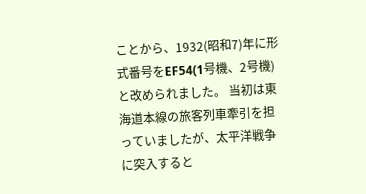ことから、1932(昭和7)年に形式番号をEF54(1号機、2号機)と改められました。 当初は東海道本線の旅客列車牽引を担っていましたが、太平洋戦争に突入すると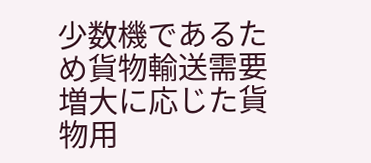少数機であるため貨物輸送需要増大に応じた貨物用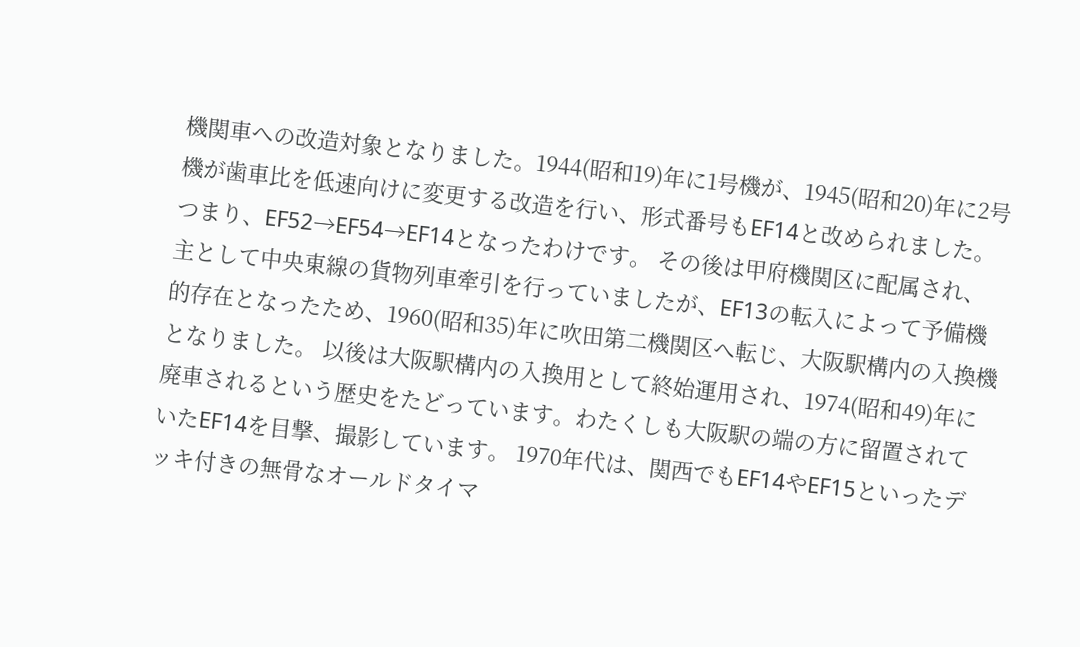機関車への改造対象となりました。1944(昭和19)年に1号機が、1945(昭和20)年に2号機が歯車比を低速向けに変更する改造を行い、形式番号もEF14と改められました。 つまり、EF52→EF54→EF14となったわけです。 その後は甲府機関区に配属され、主として中央東線の貨物列車牽引を行っていましたが、EF13の転入によって予備機的存在となったため、1960(昭和35)年に吹田第二機関区へ転じ、大阪駅構内の入換機となりました。 以後は大阪駅構内の入換用として終始運用され、1974(昭和49)年に廃車されるという歴史をたどっています。わたくしも大阪駅の端の方に留置されていたEF14を目撃、撮影しています。 1970年代は、関西でもEF14やEF15といったデッキ付きの無骨なオールドタイマ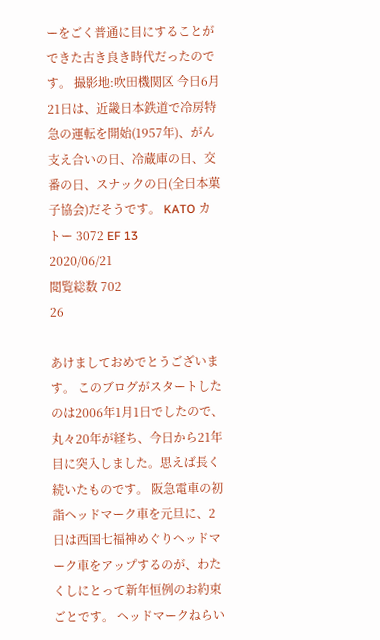ーをごく普通に目にすることができた古き良き時代だったのです。 撮影地:吹田機関区 今日6月21日は、近畿日本鉄道で冷房特急の運転を開始(1957年)、がん支え合いの日、冷蔵庫の日、交番の日、スナックの日(全日本菓子協会)だそうです。 KATO カトー 3072 EF 13
2020/06/21
閲覧総数 702
26

あけましておめでとうございます。 このブログがスタートしたのは2006年1月1日でしたので、丸々20年が経ち、今日から21年目に突入しました。思えば長く続いたものです。 阪急電車の初詣ヘッドマーク車を元旦に、2日は西国七福神めぐりヘッドマーク車をアップするのが、わたくしにとって新年恒例のお約束ごとです。 ヘッドマークねらい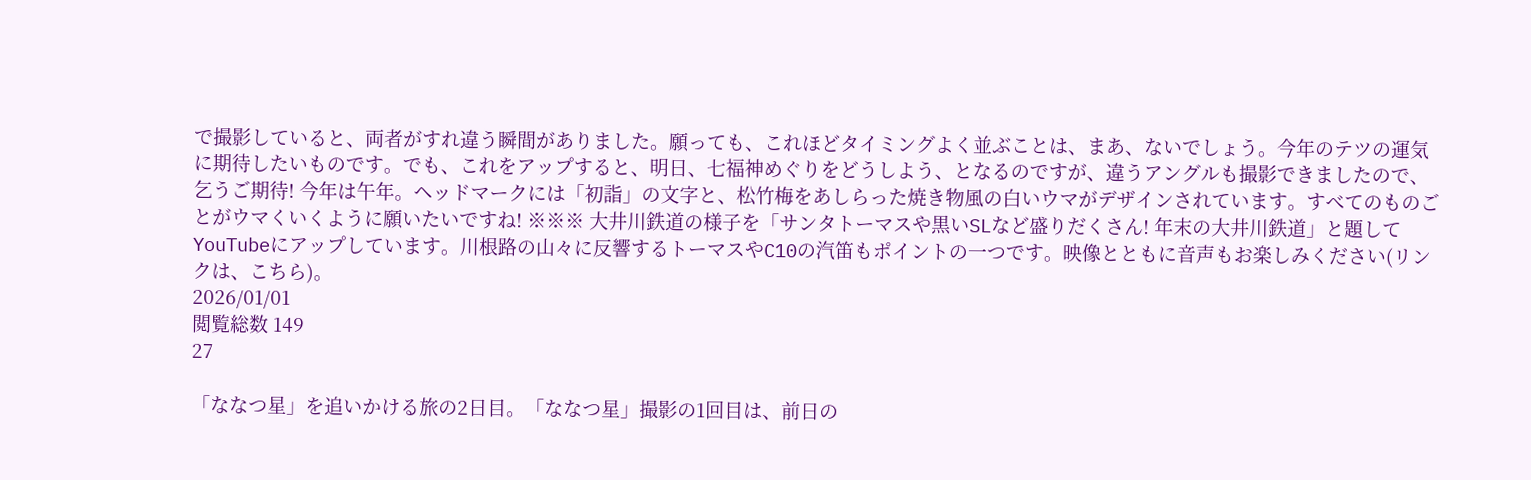で撮影していると、両者がすれ違う瞬間がありました。願っても、これほどタイミングよく並ぶことは、まあ、ないでしょう。今年のテツの運気に期待したいものです。でも、これをアップすると、明日、七福神めぐりをどうしよう、となるのですが、違うアングルも撮影できましたので、乞うご期待! 今年は午年。ヘッドマークには「初詣」の文字と、松竹梅をあしらった焼き物風の白いウマがデザインされています。すべてのものごとがウマくいくように願いたいですね! ※※※ 大井川鉄道の様子を「サンタトーマスや黒いSLなど盛りだくさん! 年末の大井川鉄道」と題してYouTubeにアップしています。川根路の山々に反響するトーマスやC10の汽笛もポイントの一つです。映像とともに音声もお楽しみください(リンクは、こちら)。
2026/01/01
閲覧総数 149
27

「ななつ星」を追いかける旅の2日目。「ななつ星」撮影の1回目は、前日の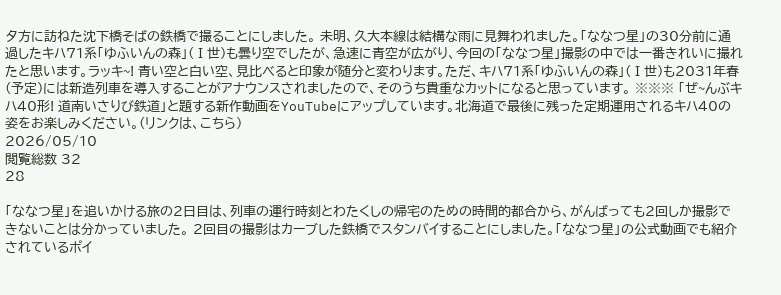夕方に訪ねた沈下橋そばの鉄橋で撮ることにしました。 未明、久大本線は結構な雨に見舞われました。「ななつ星」の30分前に通過したキハ71系「ゆふいんの森」(Ⅰ世)も曇り空でしたが、急速に青空が広がり、今回の「ななつ星」撮影の中では一番きれいに撮れたと思います。ラッキ~! 青い空と白い空、見比べると印象が随分と変わります。ただ、キハ71系「ゆふいんの森」(Ⅰ世)も2031年春(予定)には新造列車を導入することがアナウンスされましたので、そのうち貴重なカットになると思っています。 ※※※ 「ぜ~んぶキハ40形! 道南いさりび鉄道」と題する新作動画をYouTubeにアップしています。北海道で最後に残った定期運用されるキハ40の姿をお楽しみください。(リンクは、こちら)
2026/05/10
閲覧総数 32
28

「ななつ星」を追いかける旅の2日目は、列車の運行時刻とわたくしの帰宅のための時間的都合から、がんばっても2回しか撮影できないことは分かっていました。 2回目の撮影はカーブした鉄橋でスタンバイすることにしました。「ななつ星」の公式動画でも紹介されているポイ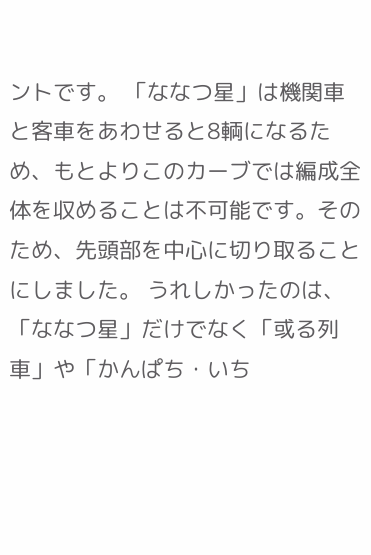ントです。 「ななつ星」は機関車と客車をあわせると8輌になるため、もとよりこのカーブでは編成全体を収めることは不可能です。そのため、先頭部を中心に切り取ることにしました。 うれしかったのは、「ななつ星」だけでなく「或る列車」や「かんぱち・いち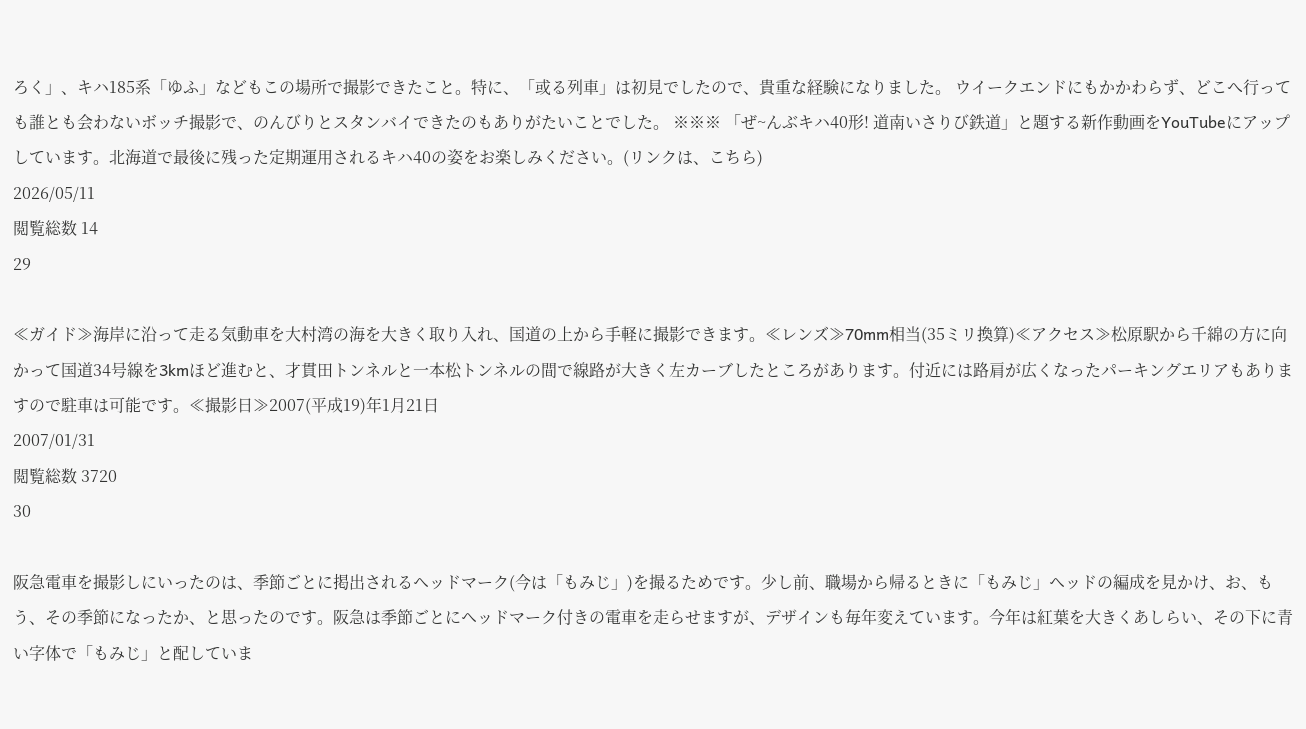ろく」、キハ185系「ゆふ」などもこの場所で撮影できたこと。特に、「或る列車」は初見でしたので、貴重な経験になりました。 ウイークエンドにもかかわらず、どこへ行っても誰とも会わないボッチ撮影で、のんびりとスタンバイできたのもありがたいことでした。 ※※※ 「ぜ~んぶキハ40形! 道南いさりび鉄道」と題する新作動画をYouTubeにアップしています。北海道で最後に残った定期運用されるキハ40の姿をお楽しみください。(リンクは、こちら)
2026/05/11
閲覧総数 14
29

≪ガイド≫海岸に沿って走る気動車を大村湾の海を大きく取り入れ、国道の上から手軽に撮影できます。≪レンズ≫70mm相当(35ミリ換算)≪アクセス≫松原駅から千綿の方に向かって国道34号線を3kmほど進むと、才貫田トンネルと一本松トンネルの間で線路が大きく左カーブしたところがあります。付近には路肩が広くなったパーキングエリアもありますので駐車は可能です。≪撮影日≫2007(平成19)年1月21日
2007/01/31
閲覧総数 3720
30

阪急電車を撮影しにいったのは、季節ごとに掲出されるヘッドマーク(今は「もみじ」)を撮るためです。少し前、職場から帰るときに「もみじ」ヘッドの編成を見かけ、お、もう、その季節になったか、と思ったのです。阪急は季節ごとにヘッドマーク付きの電車を走らせますが、デザインも毎年変えています。今年は紅葉を大きくあしらい、その下に青い字体で「もみじ」と配していま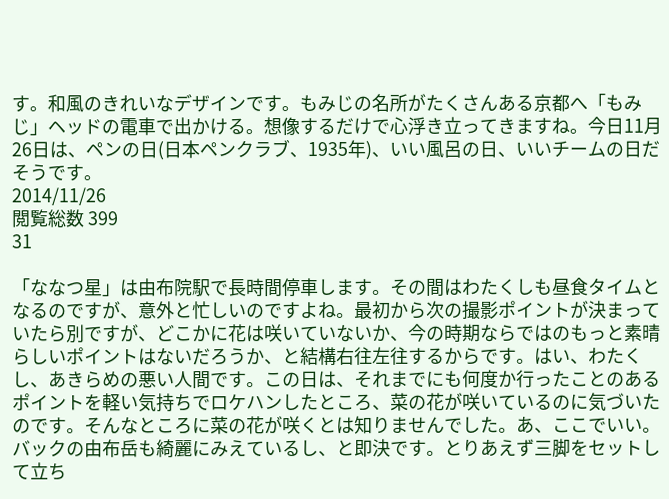す。和風のきれいなデザインです。もみじの名所がたくさんある京都へ「もみじ」ヘッドの電車で出かける。想像するだけで心浮き立ってきますね。今日11月26日は、ペンの日(日本ペンクラブ、1935年)、いい風呂の日、いいチームの日だそうです。
2014/11/26
閲覧総数 399
31

「ななつ星」は由布院駅で長時間停車します。その間はわたくしも昼食タイムとなるのですが、意外と忙しいのですよね。最初から次の撮影ポイントが決まっていたら別ですが、どこかに花は咲いていないか、今の時期ならではのもっと素晴らしいポイントはないだろうか、と結構右往左往するからです。はい、わたくし、あきらめの悪い人間です。この日は、それまでにも何度か行ったことのあるポイントを軽い気持ちでロケハンしたところ、菜の花が咲いているのに気づいたのです。そんなところに菜の花が咲くとは知りませんでした。あ、ここでいい。バックの由布岳も綺麗にみえているし、と即決です。とりあえず三脚をセットして立ち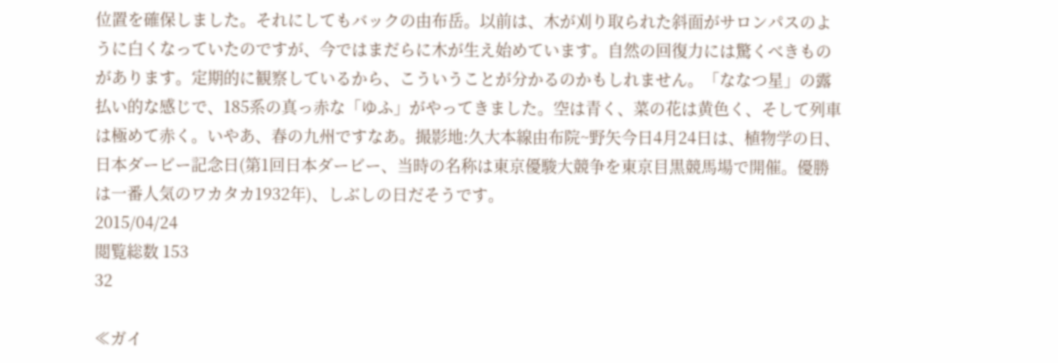位置を確保しました。それにしてもバックの由布岳。以前は、木が刈り取られた斜面がサロンパスのように白くなっていたのですが、今ではまだらに木が生え始めています。自然の回復力には驚くべきものがあります。定期的に観察しているから、こういうことが分かるのかもしれません。「ななつ星」の露払い的な感じで、185系の真っ赤な「ゆふ」がやってきました。空は青く、菜の花は黄色く、そして列車は極めて赤く。いやあ、春の九州ですなあ。撮影地:久大本線由布院~野矢今日4月24日は、植物学の日、日本ダービー記念日(第1回日本ダービー、当時の名称は東京優駿大競争を東京目黒競馬場で開催。優勝は一番人気のワカタカ1932年)、しぶしの日だそうです。
2015/04/24
閲覧総数 153
32

≪ガイ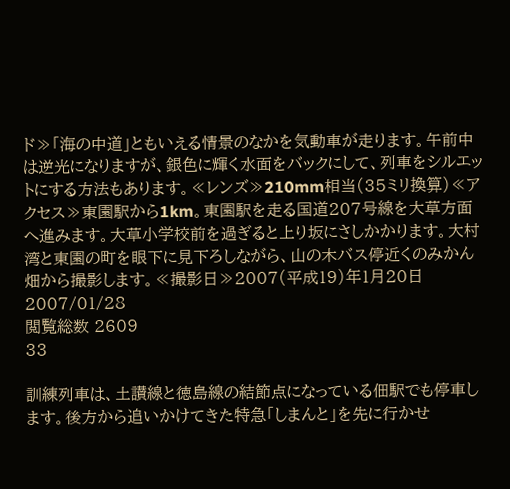ド≫「海の中道」ともいえる情景のなかを気動車が走ります。午前中は逆光になりますが、銀色に輝く水面をバックにして、列車をシルエットにする方法もあります。≪レンズ≫210mm相当(35ミリ換算)≪アクセス≫東園駅から1km。東園駅を走る国道207号線を大草方面へ進みます。大草小学校前を過ぎると上り坂にさしかかります。大村湾と東園の町を眼下に見下ろしながら、山の木バス停近くのみかん畑から撮影します。≪撮影日≫2007(平成19)年1月20日
2007/01/28
閲覧総数 2609
33

訓練列車は、土讃線と徳島線の結節点になっている佃駅でも停車します。後方から追いかけてきた特急「しまんと」を先に行かせ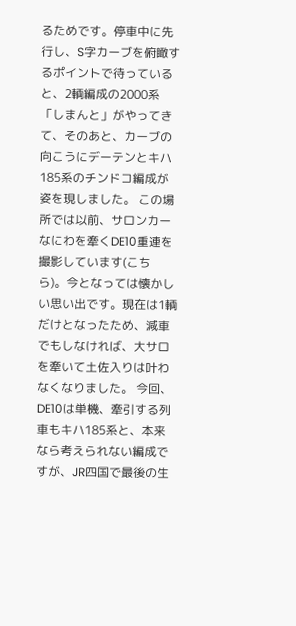るためです。停車中に先行し、S字カーブを俯瞰するポイントで待っていると、2輌編成の2000系「しまんと」がやってきて、そのあと、カーブの向こうにデーテンとキハ185系のチンドコ編成が姿を現しました。 この場所では以前、サロンカーなにわを牽くDE10重連を撮影しています(こちら)。今となっては懐かしい思い出です。現在は1輌だけとなったため、減車でもしなければ、大サロを牽いて土佐入りは叶わなくなりました。 今回、DE10は単機、牽引する列車もキハ185系と、本来なら考えられない編成ですが、JR四国で最後の生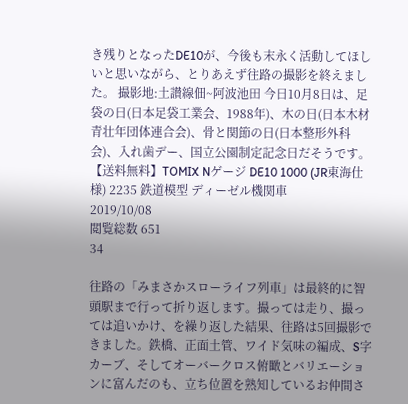き残りとなったDE10が、今後も末永く活動してほしいと思いながら、とりあえず往路の撮影を終えました。 撮影地:土讃線佃~阿波池田 今日10月8日は、足袋の日(日本足袋工業会、1988年)、木の日(日本木材青壮年団体連合会)、骨と関節の日(日本整形外科会)、入れ歯デー、国立公園制定記念日だそうです。 【送料無料】TOMIX Nゲージ DE10 1000 (JR東海仕様) 2235 鉄道模型 ディーゼル機関車
2019/10/08
閲覧総数 651
34

往路の「みまさかスローライフ列車」は最終的に智頭駅まで行って折り返します。撮っては走り、撮っては追いかけ、を繰り返した結果、往路は5回撮影できました。鉄橋、正面土管、ワイド気味の編成、S字カーブ、そしてオーバークロス俯瞰とバリエーションに富んだのも、立ち位置を熟知しているお仲間さ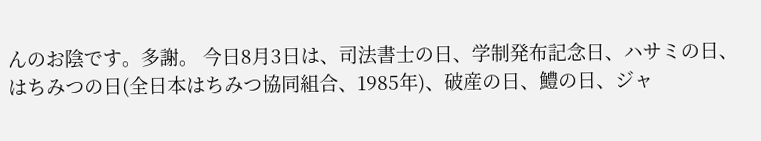んのお陰です。多謝。 今日8月3日は、司法書士の日、学制発布記念日、ハサミの日、はちみつの日(全日本はちみつ協同組合、1985年)、破産の日、鱧の日、ジャ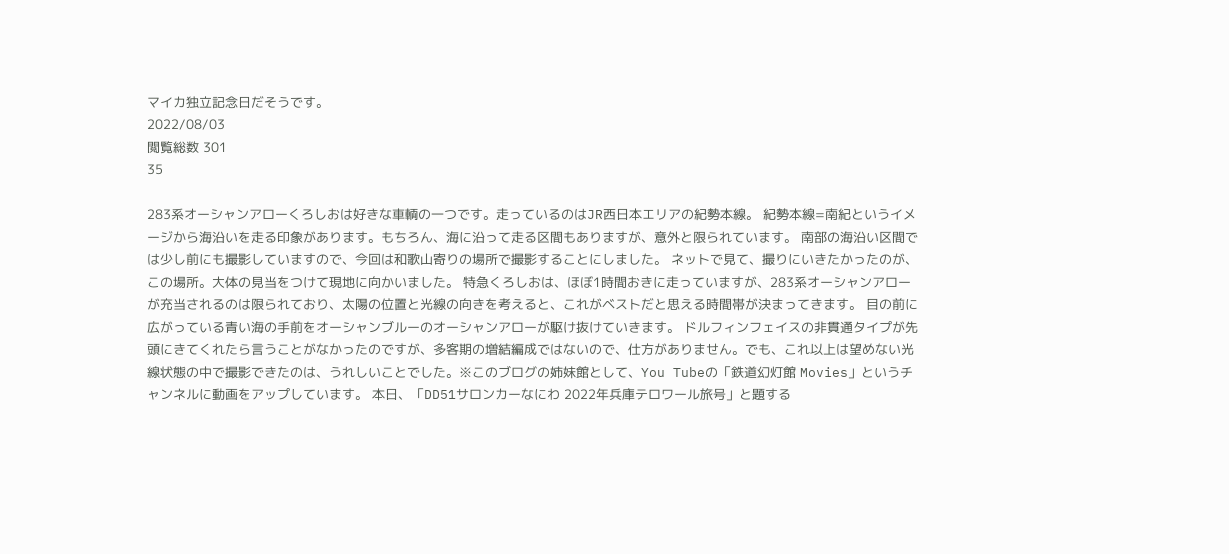マイカ独立記念日だそうです。
2022/08/03
閲覧総数 301
35

283系オーシャンアローくろしおは好きな車輌の一つです。走っているのはJR西日本エリアの紀勢本線。 紀勢本線=南紀というイメージから海沿いを走る印象があります。もちろん、海に沿って走る区間もありますが、意外と限られています。 南部の海沿い区間では少し前にも撮影していますので、今回は和歌山寄りの場所で撮影することにしました。 ネットで見て、撮りにいきたかったのが、この場所。大体の見当をつけて現地に向かいました。 特急くろしおは、ほぼ1時間おきに走っていますが、283系オーシャンアローが充当されるのは限られており、太陽の位置と光線の向きを考えると、これがベストだと思える時間帯が決まってきます。 目の前に広がっている青い海の手前をオーシャンブルーのオーシャンアローが駆け抜けていきます。 ドルフィンフェイスの非貫通タイプが先頭にきてくれたら言うことがなかったのですが、多客期の増結編成ではないので、仕方がありません。でも、これ以上は望めない光線状態の中で撮影できたのは、うれしいことでした。※このブログの姉妹館として、You Tubeの「鉄道幻灯館 Movies」というチャンネルに動画をアップしています。 本日、「DD51サロンカーなにわ 2022年兵庫テロワール旅号」と題する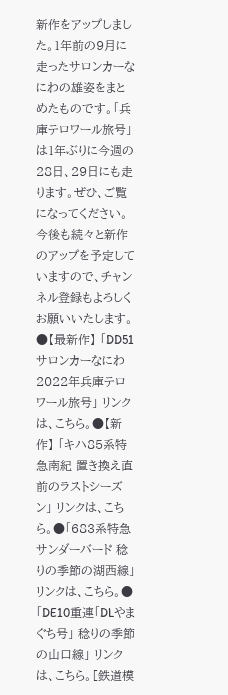新作をアップしました。1年前の9月に走ったサロンカーなにわの雄姿をまとめたものです。「兵庫テロワール旅号」は1年ぶりに今週の28日、29日にも走ります。ぜひ、ご覧になってください。今後も続々と新作のアップを予定していますので、チャンネル登録もよろしくお願いいたします。 ●【最新作】 「DD51サロンカーなにわ 2022年兵庫テロワール旅号」 リンクは、こちら。●【新作】 「キハ85系特急南紀 置き換え直前のラストシーズン」 リンクは、こちら。●「683系特急サンダーバード 稔りの季節の湖西線」 リンクは、こちら。●「DE10重連「DLやまぐち号」 稔りの季節の山口線」 リンクは、こちら。[鉄道模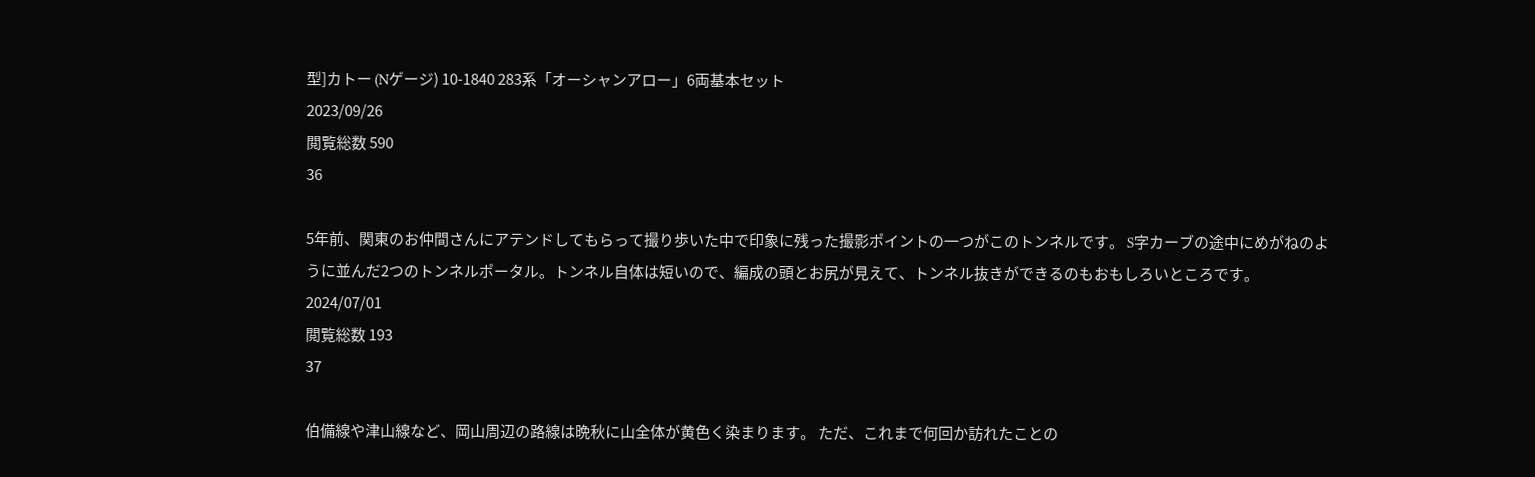型]カトー (Nゲージ) 10-1840 283系「オーシャンアロー」6両基本セット
2023/09/26
閲覧総数 590
36

5年前、関東のお仲間さんにアテンドしてもらって撮り歩いた中で印象に残った撮影ポイントの一つがこのトンネルです。 S字カーブの途中にめがねのように並んだ2つのトンネルポータル。トンネル自体は短いので、編成の頭とお尻が見えて、トンネル抜きができるのもおもしろいところです。
2024/07/01
閲覧総数 193
37

伯備線や津山線など、岡山周辺の路線は晩秋に山全体が黄色く染まります。 ただ、これまで何回か訪れたことの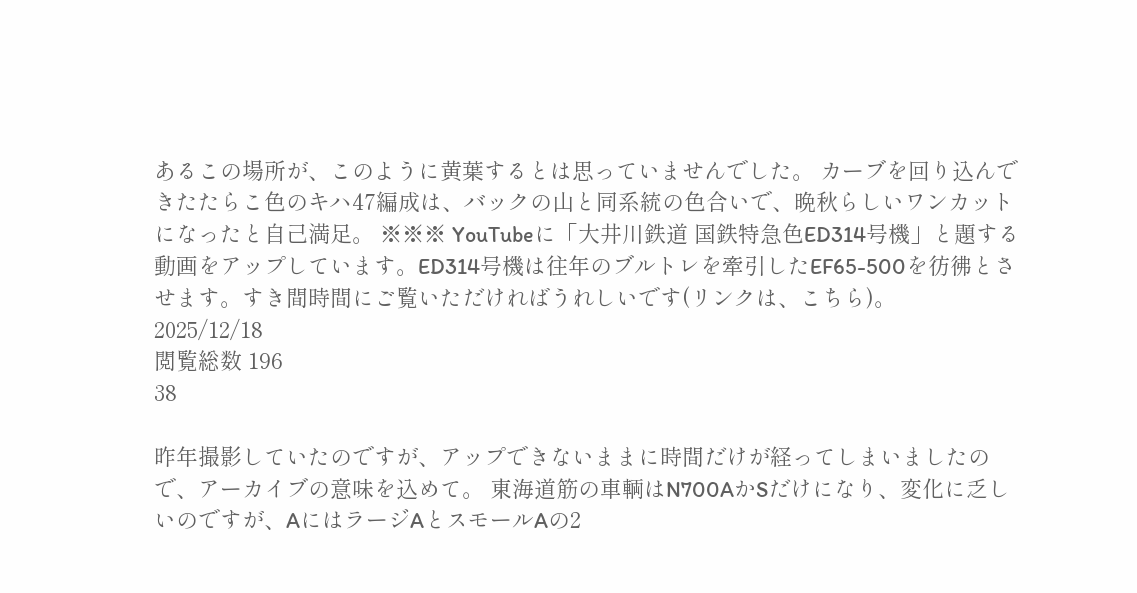あるこの場所が、このように黄葉するとは思っていませんでした。 カーブを回り込んできたたらこ色のキハ47編成は、バックの山と同系統の色合いで、晩秋らしいワンカットになったと自己満足。 ※※※ YouTubeに「大井川鉄道 国鉄特急色ED314号機」と題する動画をアップしています。ED314号機は往年のブルトレを牽引したEF65-500を彷彿とさせます。すき間時間にご覧いただければうれしいです(リンクは、こちら)。
2025/12/18
閲覧総数 196
38

昨年撮影していたのですが、アップできないままに時間だけが経ってしまいましたので、アーカイブの意味を込めて。 東海道筋の車輌はN700AかSだけになり、変化に乏しいのですが、AにはラージAとスモールAの2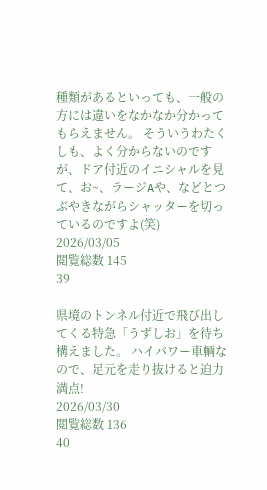種類があるといっても、一般の方には違いをなかなか分かってもらえません。 そういうわたくしも、よく分からないのですが、ドア付近のイニシャルを見て、お~、ラージAや、などとつぶやきながらシャッターを切っているのですよ(笑)
2026/03/05
閲覧総数 145
39

県境のトンネル付近で飛び出してくる特急「うずしお」を待ち構えました。 ハイパワー車輌なので、足元を走り抜けると迫力満点!
2026/03/30
閲覧総数 136
40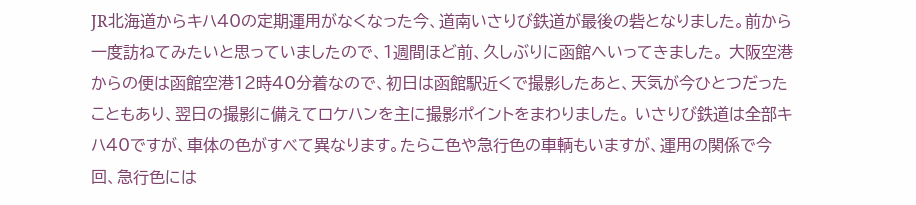JR北海道からキハ40の定期運用がなくなった今、道南いさりび鉄道が最後の砦となりました。前から一度訪ねてみたいと思っていましたので、1週間ほど前、久しぶりに函館へいってきました。 大阪空港からの便は函館空港12時40分着なので、初日は函館駅近くで撮影したあと、天気が今ひとつだったこともあり、翌日の撮影に備えてロケハンを主に撮影ポイントをまわりました。 いさりび鉄道は全部キハ40ですが、車体の色がすべて異なります。たらこ色や急行色の車輌もいますが、運用の関係で今回、急行色には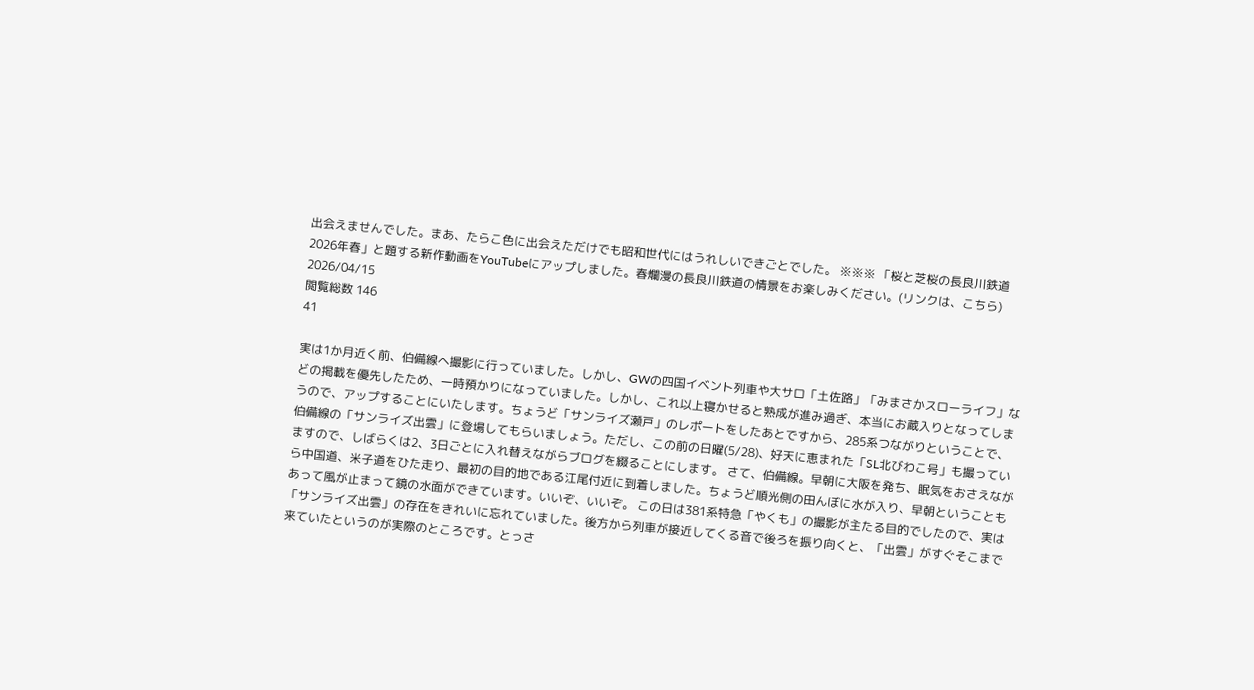出会えませんでした。まあ、たらこ色に出会えただけでも昭和世代にはうれしいできごとでした。 ※※※ 「桜と芝桜の長良川鉄道 2026年春」と題する新作動画をYouTubeにアップしました。春爛漫の長良川鉄道の情景をお楽しみください。(リンクは、こちら)
2026/04/15
閲覧総数 146
41

実は1か月近く前、伯備線へ撮影に行っていました。しかし、GWの四国イベント列車や大サロ「土佐路」「みまさかスローライフ」などの掲載を優先したため、一時預かりになっていました。しかし、これ以上寝かせると熟成が進み過ぎ、本当にお蔵入りとなってしまうので、アップすることにいたします。ちょうど「サンライズ瀬戸」のレポートをしたあとですから、285系つながりということで、伯備線の「サンライズ出雲」に登場してもらいましょう。ただし、この前の日曜(5/28)、好天に恵まれた「SL北びわこ号」も撮っていますので、しばらくは2、3日ごとに入れ替えながらブログを綴ることにします。 さて、伯備線。早朝に大阪を発ち、眠気をおさえながら中国道、米子道をひた走り、最初の目的地である江尾付近に到着しました。ちょうど順光側の田んぼに水が入り、早朝ということもあって風が止まって鏡の水面ができています。いいぞ、いいぞ。 この日は381系特急「やくも」の撮影が主たる目的でしたので、実は「サンライズ出雲」の存在をきれいに忘れていました。後方から列車が接近してくる音で後ろを振り向くと、「出雲」がすぐそこまで来ていたというのが実際のところです。とっさ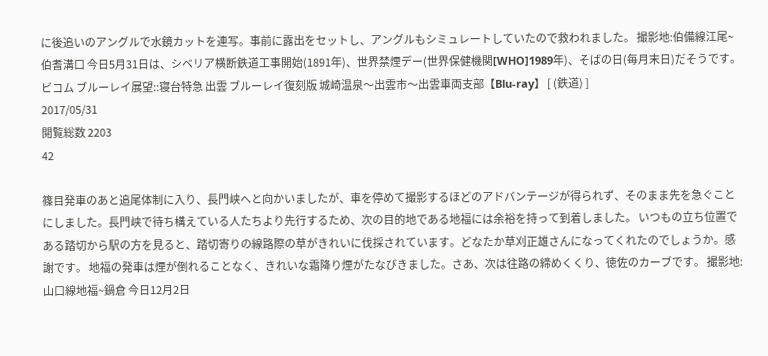に後追いのアングルで水鏡カットを連写。事前に露出をセットし、アングルもシミュレートしていたので救われました。 撮影地:伯備線江尾~伯耆溝口 今日5月31日は、シベリア横断鉄道工事開始(1891年)、世界禁煙デー(世界保健機関[WHO]1989年)、そばの日(毎月末日)だそうです。 ビコム ブルーレイ展望::寝台特急 出雲 ブルーレイ復刻版 城崎温泉〜出雲市〜出雲車両支部【Blu-ray】 [ (鉄道) ]
2017/05/31
閲覧総数 2203
42

篠目発車のあと追尾体制に入り、長門峡へと向かいましたが、車を停めて撮影するほどのアドバンテージが得られず、そのまま先を急ぐことにしました。長門峡で待ち構えている人たちより先行するため、次の目的地である地福には余裕を持って到着しました。 いつもの立ち位置である踏切から駅の方を見ると、踏切寄りの線路際の草がきれいに伐採されています。どなたか草刈正雄さんになってくれたのでしょうか。感謝です。 地福の発車は煙が倒れることなく、きれいな霜降り煙がたなびきました。さあ、次は往路の締めくくり、徳佐のカーブです。 撮影地:山口線地福~鍋倉 今日12月2日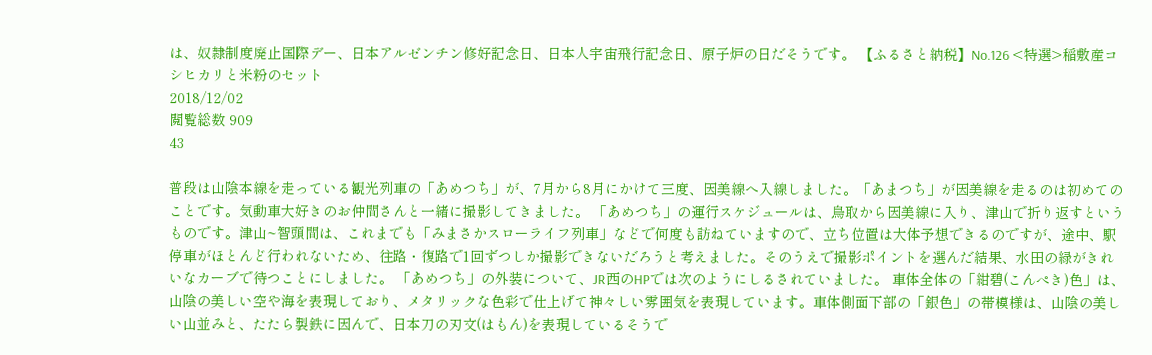は、奴隷制度廃止国際デー、日本アルゼンチン修好記念日、日本人宇宙飛行記念日、原子炉の日だそうです。 【ふるさと納税】No.126 <特選>稲敷産コシヒカリと米粉のセット
2018/12/02
閲覧総数 909
43

普段は山陰本線を走っている観光列車の「あめつち」が、7月から8月にかけて三度、因美線へ入線しました。「あまつち」が因美線を走るのは初めてのことです。気動車大好きのお仲間さんと一緒に撮影してきました。 「あめつち」の運行スケジュールは、鳥取から因美線に入り、津山で折り返すというものです。津山~智頭間は、これまでも「みまさかスローライフ列車」などで何度も訪ねていますので、立ち位置は大体予想できるのですが、途中、駅停車がほとんど行われないため、往路・復路で1回ずつしか撮影できないだろうと考えました。そのうえで撮影ポイントを選んだ結果、水田の緑がきれいなカーブで待つことにしました。 「あめつち」の外装について、JR西のHPでは次のようにしるされていました。 車体全体の「紺碧(こんぺき)色」は、山陰の美しい空や海を表現しており、メタリックな色彩で仕上げて神々しい雰囲気を表現しています。車体側面下部の「銀色」の帯模様は、山陰の美しい山並みと、たたら製鉄に因んで、日本刀の刃文(はもん)を表現しているそうで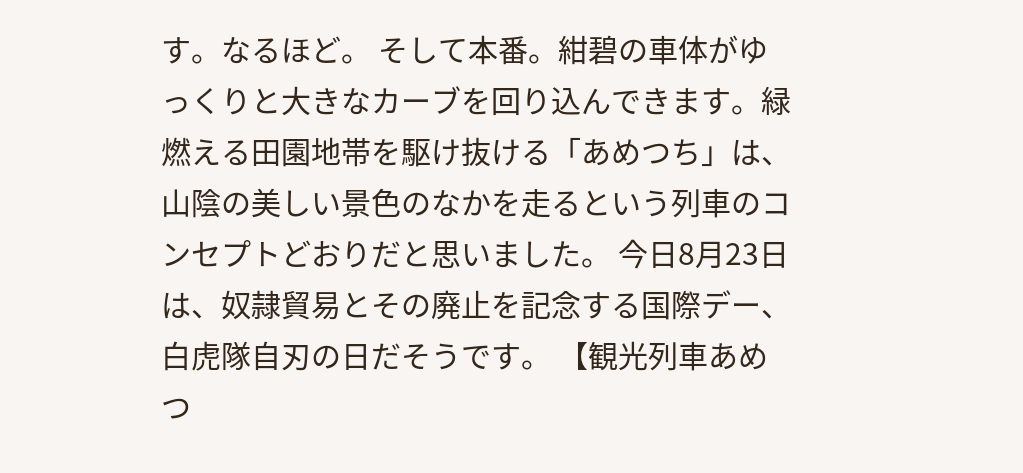す。なるほど。 そして本番。紺碧の車体がゆっくりと大きなカーブを回り込んできます。緑燃える田園地帯を駆け抜ける「あめつち」は、山陰の美しい景色のなかを走るという列車のコンセプトどおりだと思いました。 今日8月23日は、奴隷貿易とその廃止を記念する国際デー、白虎隊自刃の日だそうです。 【観光列車あめつ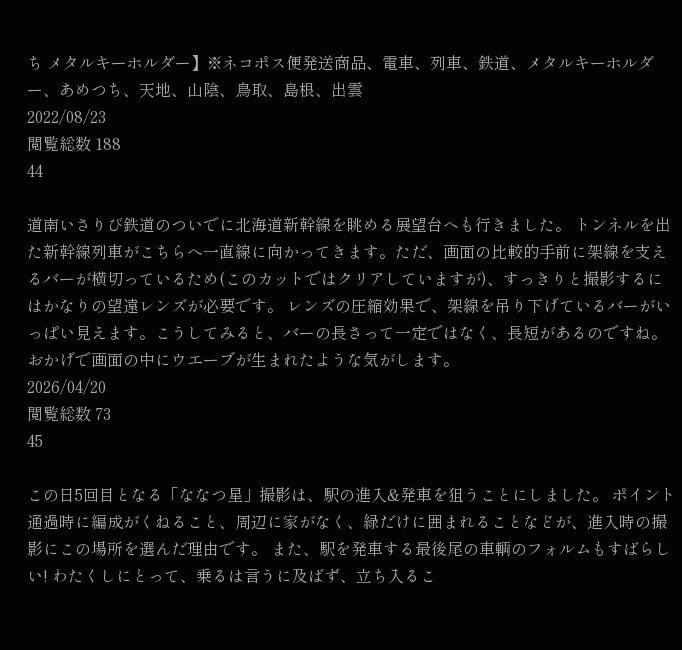ち メタルキーホルダー】※ネコポス便発送商品、電車、列車、鉄道、メタルキーホルダー、あめつち、天地、山陰、鳥取、島根、出雲
2022/08/23
閲覧総数 188
44

道南いさりび鉄道のついでに北海道新幹線を眺める展望台へも行きました。 トンネルを出た新幹線列車がこちらへ一直線に向かってきます。ただ、画面の比較的手前に架線を支えるバーが横切っているため(このカットではクリアしていますが)、すっきりと撮影するにはかなりの望遠レンズが必要です。 レンズの圧縮効果で、架線を吊り下げているバーがいっぱい見えます。こうしてみると、バーの長さって一定ではなく、長短があるのですね。おかげで画面の中にウエーブが生まれたような気がします。
2026/04/20
閲覧総数 73
45

この日5回目となる「ななつ星」撮影は、駅の進入&発車を狙うことにしました。 ポイント通過時に編成がくねること、周辺に家がなく、緑だけに囲まれることなどが、進入時の撮影にこの場所を選んだ理由です。 また、駅を発車する最後尾の車輌のフォルムもすばらしい! わたくしにとって、乗るは言うに及ばず、立ち入るこ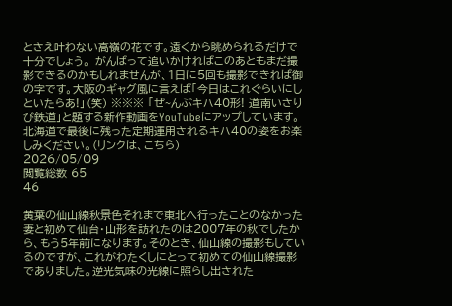とさえ叶わない高嶺の花です。遠くから眺められるだけで十分でしょう。 がんばって追いかければこのあともまだ撮影できるのかもしれませんが、1日に5回も撮影できれば御の字です。大阪のギャグ風に言えば「今日はこれぐらいにしといたらあ!」(笑) ※※※ 「ぜ~んぶキハ40形! 道南いさりび鉄道」と題する新作動画をYouTubeにアップしています。北海道で最後に残った定期運用されるキハ40の姿をお楽しみください。(リンクは、こちら)
2026/05/09
閲覧総数 65
46

黄葉の仙山線秋景色それまで東北へ行ったことのなかった妻と初めて仙台・山形を訪れたのは2007年の秋でしたから、もう5年前になります。そのとき、仙山線の撮影もしているのですが、これがわたくしにとって初めての仙山線撮影でありました。逆光気味の光線に照らし出された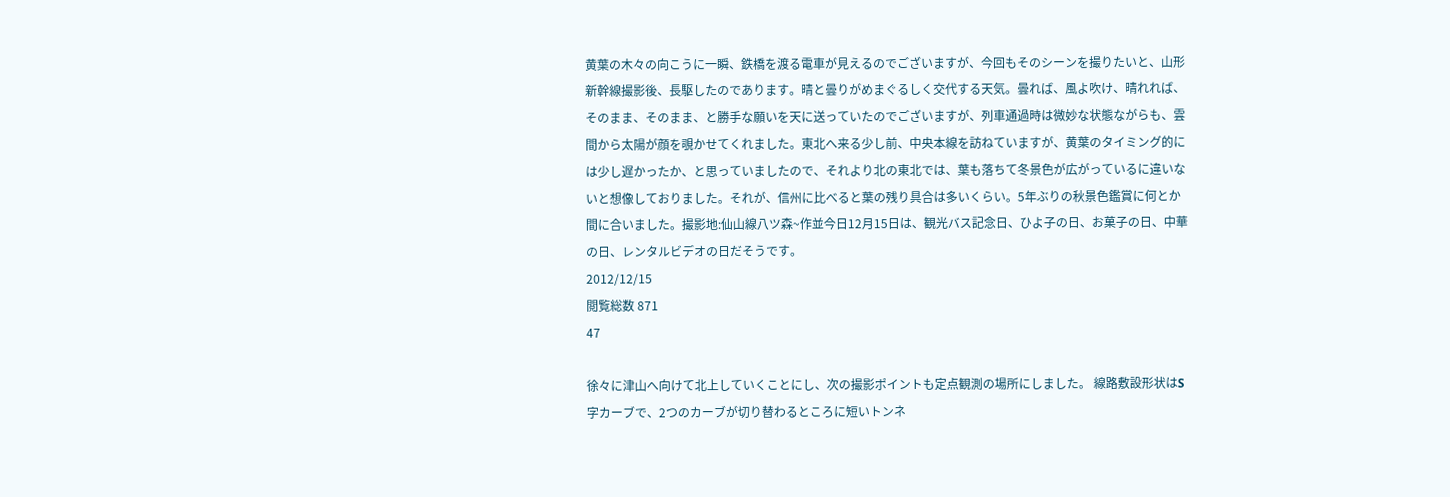黄葉の木々の向こうに一瞬、鉄橋を渡る電車が見えるのでございますが、今回もそのシーンを撮りたいと、山形新幹線撮影後、長駆したのであります。晴と曇りがめまぐるしく交代する天気。曇れば、風よ吹け、晴れれば、そのまま、そのまま、と勝手な願いを天に送っていたのでございますが、列車通過時は微妙な状態ながらも、雲間から太陽が顔を覗かせてくれました。東北へ来る少し前、中央本線を訪ねていますが、黄葉のタイミング的には少し遅かったか、と思っていましたので、それより北の東北では、葉も落ちて冬景色が広がっているに違いないと想像しておりました。それが、信州に比べると葉の残り具合は多いくらい。5年ぶりの秋景色鑑賞に何とか間に合いました。撮影地:仙山線八ツ森~作並今日12月15日は、観光バス記念日、ひよ子の日、お菓子の日、中華の日、レンタルビデオの日だそうです。
2012/12/15
閲覧総数 871
47

徐々に津山へ向けて北上していくことにし、次の撮影ポイントも定点観測の場所にしました。 線路敷設形状はS字カーブで、2つのカーブが切り替わるところに短いトンネ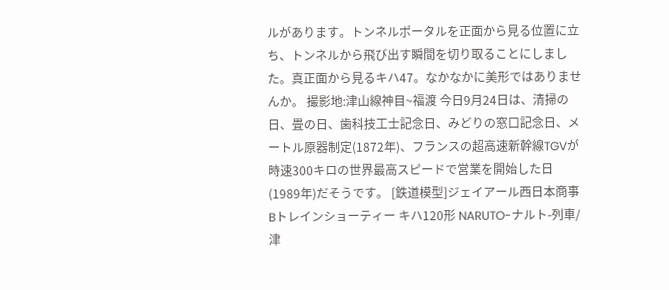ルがあります。トンネルポータルを正面から見る位置に立ち、トンネルから飛び出す瞬間を切り取ることにしました。真正面から見るキハ47。なかなかに美形ではありませんか。 撮影地:津山線神目~福渡 今日9月24日は、清掃の日、畳の日、歯科技工士記念日、みどりの窓口記念日、メートル原器制定(1872年)、フランスの超高速新幹線TGVが時速300キロの世界最高スピードで営業を開始した日(1989年)だそうです。 [鉄道模型]ジェイアール西日本商事 Bトレインショーティー キハ120形 NARUTO-ナルト-列車/津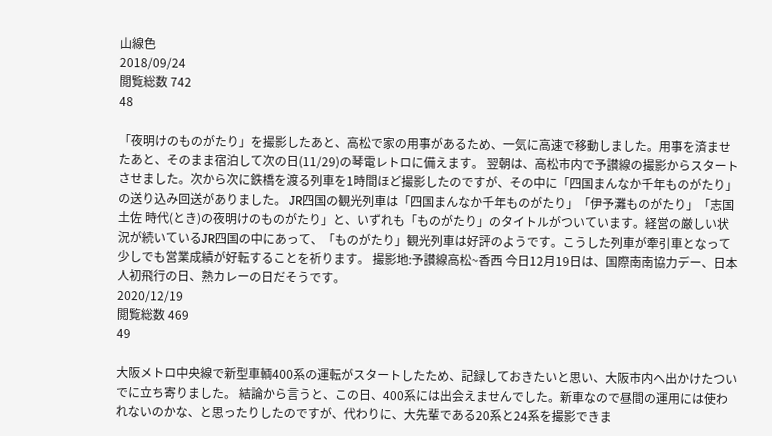山線色
2018/09/24
閲覧総数 742
48

「夜明けのものがたり」を撮影したあと、高松で家の用事があるため、一気に高速で移動しました。用事を済ませたあと、そのまま宿泊して次の日(11/29)の琴電レトロに備えます。 翌朝は、高松市内で予讃線の撮影からスタートさせました。次から次に鉄橋を渡る列車を1時間ほど撮影したのですが、その中に「四国まんなか千年ものがたり」の送り込み回送がありました。 JR四国の観光列車は「四国まんなか千年ものがたり」「伊予灘ものがたり」「志国土佐 時代(とき)の夜明けのものがたり」と、いずれも「ものがたり」のタイトルがついています。経営の厳しい状況が続いているJR四国の中にあって、「ものがたり」観光列車は好評のようです。こうした列車が牽引車となって少しでも営業成績が好転することを祈ります。 撮影地:予讃線高松~香西 今日12月19日は、国際南南協力デー、日本人初飛行の日、熟カレーの日だそうです。
2020/12/19
閲覧総数 469
49

大阪メトロ中央線で新型車輌400系の運転がスタートしたため、記録しておきたいと思い、大阪市内へ出かけたついでに立ち寄りました。 結論から言うと、この日、400系には出会えませんでした。新車なので昼間の運用には使われないのかな、と思ったりしたのですが、代わりに、大先輩である20系と24系を撮影できま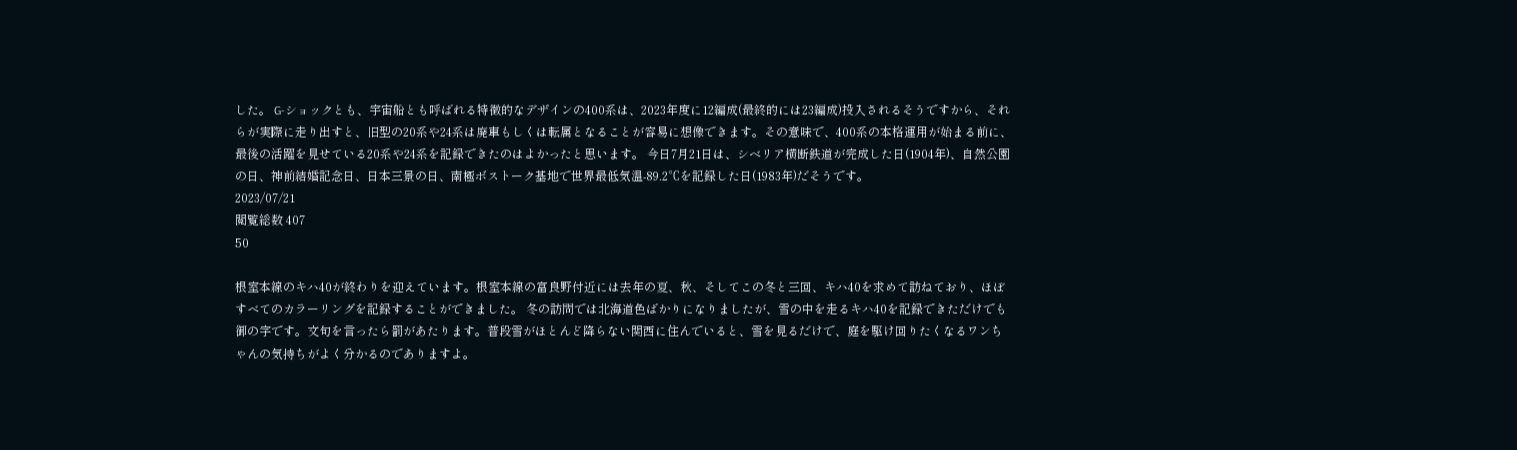した。 G-ショックとも、宇宙船とも呼ばれる特徴的なデザインの400系は、2023年度に12編成(最終的には23編成)投入されるそうですから、それらが実際に走り出すと、旧型の20系や24系は廃車もしくは転属となることが容易に想像できます。その意味で、400系の本格運用が始まる前に、最後の活躍を見せている20系や24系を記録できたのはよかったと思います。 今日7月21日は、シベリア横断鉄道が完成した日(1904年)、自然公園の日、神前結婚記念日、日本三景の日、南極ボストーク基地で世界最低気温-89.2℃を記録した日(1983年)だそうです。
2023/07/21
閲覧総数 407
50

根室本線のキハ40が終わりを迎えています。根室本線の富良野付近には去年の夏、秋、そしてこの冬と三回、キハ40を求めて訪ねており、ほぼすべてのカラーリングを記録することができました。 冬の訪問では北海道色ばかりになりましたが、雪の中を走るキハ40を記録できただけでも御の字です。文句を言ったら罰があたります。普段雪がほとんど降らない関西に住んでいると、雪を見るだけで、庭を駆け回りたくなるワンちゃんの気持ちがよく分かるのでありますよ。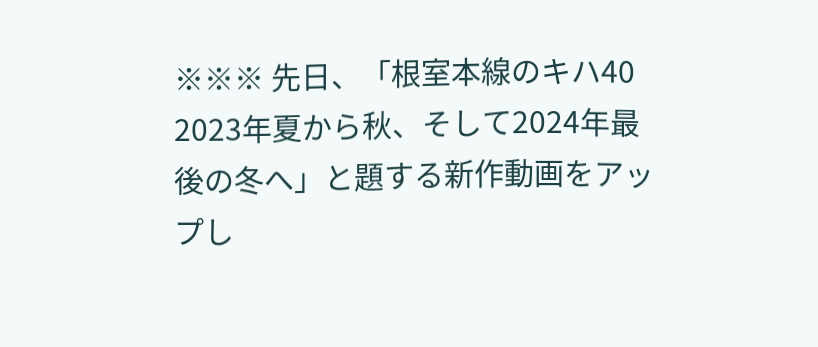※※※ 先日、「根室本線のキハ40 2023年夏から秋、そして2024年最後の冬へ」と題する新作動画をアップし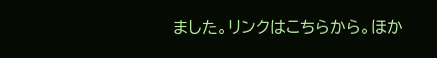ました。リンクはこちらから。ほか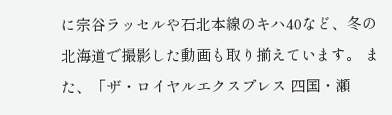に宗谷ラッセルや石北本線のキハ40など、冬の北海道で撮影した動画も取り揃えています。 また、「ザ・ロイヤルエクスプレス 四国・瀬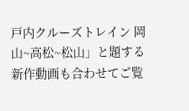戸内クルーズトレイン 岡山~高松~松山」と題する新作動画も合わせてご覧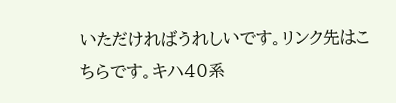いただければうれしいです。リンク先はこちらです。キハ40系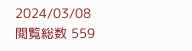2024/03/08
閲覧総数 559